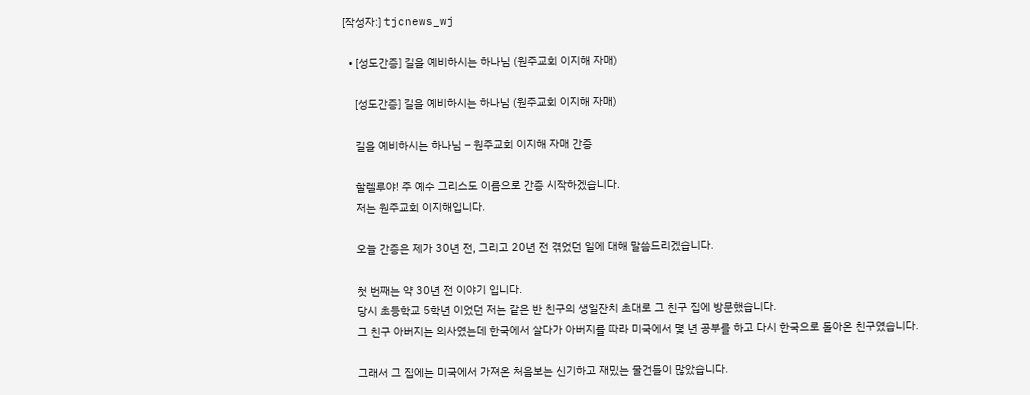[작성자:] tjcnews_wj

  • [성도간증] 길을 예비하시는 하나님 (원주교회 이지해 자매)

    [성도간증] 길을 예비하시는 하나님 (원주교회 이지해 자매)

    길을 예비하시는 하나님 – 원주교회 이지해 자매 간증

    할렐루야! 주 예수 그리스도 이름으로 간증 시작하겠습니다.
    저는 원주교회 이지해입니다.

    오늘 간증은 제가 30년 전, 그리고 20년 전 겪었던 일에 대해 말씀드리겠습니다.

    첫 번째는 약 30년 전 이야기 입니다.
    당시 초등학교 5학년 이었던 저는 같은 반 친구의 생일잔치 초대로 그 친구 집에 방문했습니다.
    그 친구 아버지는 의사였는데 한국에서 살다가 아버지를 따라 미국에서 몇 년 공부를 하고 다시 한국으로 돌아온 친구였습니다.

    그래서 그 집에는 미국에서 가져온 처음보는 신기하고 재밌는 물건들이 많았습니다.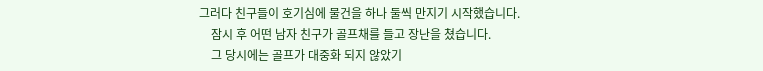그러다 친구들이 호기심에 물건을 하나 둘씩 만지기 시작했습니다.
    잠시 후 어떤 남자 친구가 골프채를 들고 장난을 쳤습니다.
    그 당시에는 골프가 대중화 되지 않았기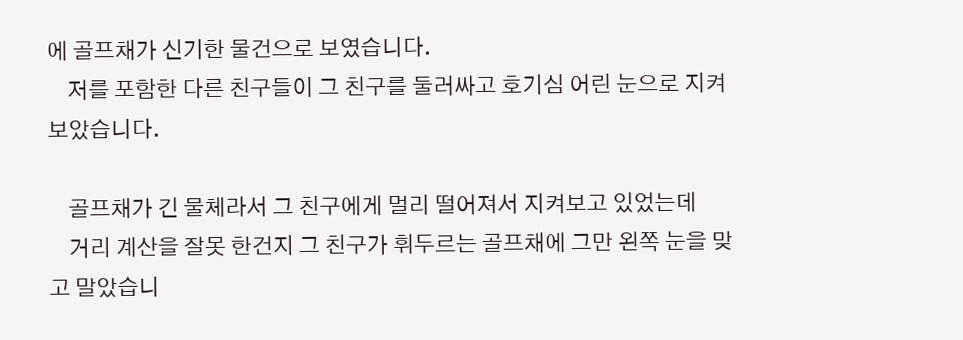에 골프채가 신기한 물건으로 보였습니다.
    저를 포함한 다른 친구들이 그 친구를 둘러싸고 호기심 어린 눈으로 지켜보았습니다.

    골프채가 긴 물체라서 그 친구에게 멀리 떨어져서 지켜보고 있었는데
    거리 계산을 잘못 한건지 그 친구가 휘두르는 골프채에 그만 왼쪽 눈을 맞고 말았습니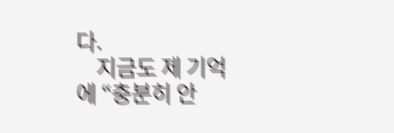다.
    지금도 제 기억에 “충분히 안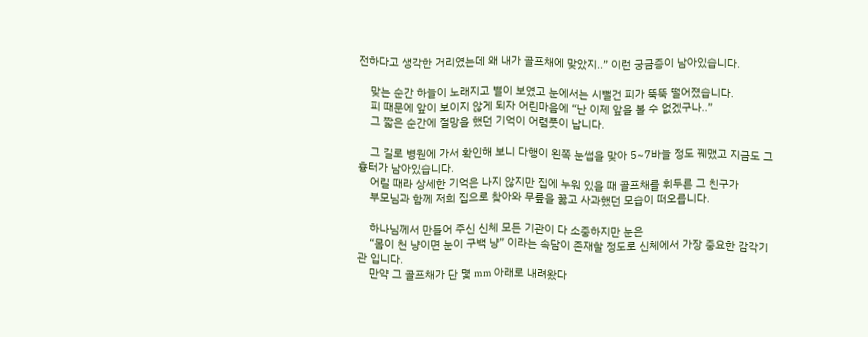전하다고 생각한 거리였는데 왜 내가 골프채에 맞았지..” 이런 궁금증이 남아있습니다.

    맞는 순간 하늘이 노래지고 별이 보였고 눈에서는 시뻘건 피가 뚝뚝 떨어졌습니다.
    피 때문에 앞이 보이지 않게 되자 어린마음에 “난 이제 앞을 볼 수 없겠구나..”
    그 짧은 순간에 절망을 했던 기억이 어렴풋이 납니다.

    그 길로 병원에 가서 확인해 보니 다행이 왼쪽 눈썹을 맞아 5~7바늘 정도 꿰맸고 지금도 그 흉터가 남아있습니다.
    어릴 때라 상세한 기억은 나지 않지만 집에 누워 있을 때 골프채를 휘두른 그 친구가
    부모님과 함께 저희 집으로 찾아와 무릎을 꿇고 사과했던 모습이 떠오릅니다.

    하나님께서 만들어 주신 신체 모든 기관이 다 소중하지만 눈은
    “몸이 천 냥이면 눈이 구백 냥” 이라는 속담이 존재할 정도로 신체에서 가장 중요한 감각기관 입니다.
    만약 그 골프채가 단 몇 mm 아래로 내려왔다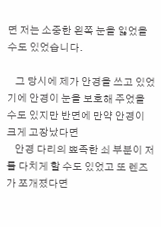면 저는 소중한 왼쪽 눈을 잃었을 수도 있었습니다.

    그 당시에 제가 안경을 쓰고 있었기에 안경이 눈을 보호해 주었을 수도 있지만 반면에 만약 안경이 크게 고장났다면
    안경 다리의 뾰족한 쇠 부분이 저를 다치게 할 수도 있었고 또 렌즈가 쪼개졌다면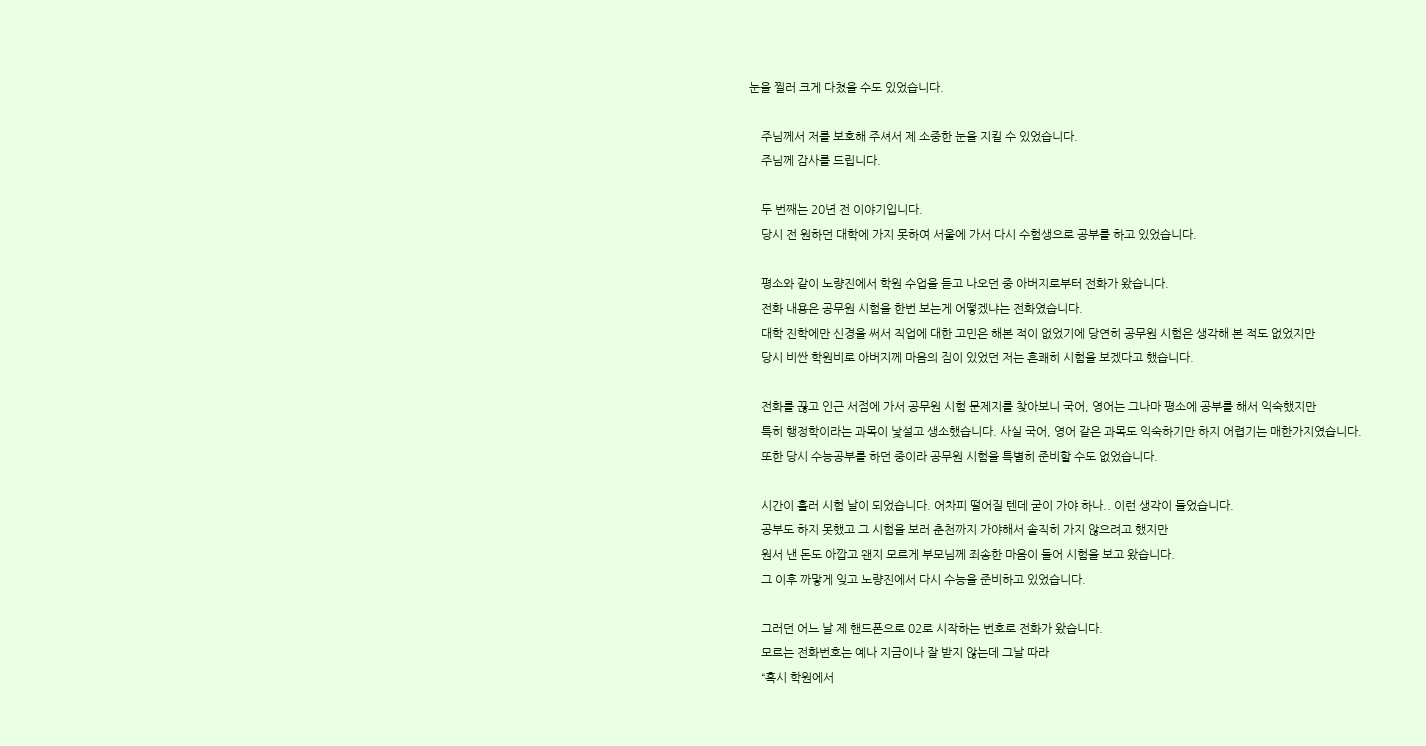눈을 찔러 크게 다쳤을 수도 있었습니다.

    주님께서 저를 보호해 주셔서 제 소중한 눈을 지킬 수 있었습니다.
    주님께 감사를 드립니다.

    두 번째는 20년 전 이야기입니다.
    당시 전 원하던 대학에 가지 못하여 서울에 가서 다시 수험생으로 공부를 하고 있었습니다.

    평소와 같이 노량진에서 학원 수업을 듣고 나오던 중 아버지로부터 전화가 왔습니다.
    전화 내용은 공무원 시험을 한번 보는게 어떻겠냐는 전화였습니다.
    대학 진학에만 신경을 써서 직업에 대한 고민은 해본 적이 없었기에 당연히 공무원 시험은 생각해 본 적도 없었지만
    당시 비싼 학원비로 아버지께 마음의 짐이 있었던 저는 흔쾌히 시험을 보겠다고 했습니다.

    전화를 끊고 인근 서점에 가서 공무원 시험 문제지를 찾아보니 국어, 영어는 그나마 평소에 공부를 해서 익숙했지만
    특히 행정학이라는 과목이 낯설고 생소했습니다. 사실 국어, 영어 같은 과목도 익숙하기만 하지 어렵기는 매한가지였습니다.
    또한 당시 수능공부를 하던 중이라 공무원 시험을 특별히 준비할 수도 없었습니다.

    시간이 흘러 시험 날이 되었습니다. 어차피 떨어질 텐데 굳이 가야 하나.. 이런 생각이 들었습니다.
    공부도 하지 못했고 그 시험을 보러 춘천까지 가야해서 솔직히 가지 않으려고 했지만
    원서 낸 돈도 아깝고 왠지 모르게 부모님께 죄송한 마음이 들어 시험을 보고 왔습니다.
    그 이후 까맣게 잊고 노량진에서 다시 수능을 준비하고 있었습니다.

    그러던 어느 날 제 핸드폰으로 02로 시작하는 번호로 전화가 왔습니다.
    모르는 전화번호는 예나 지금이나 잘 받지 않는데 그날 따라
    “혹시 학원에서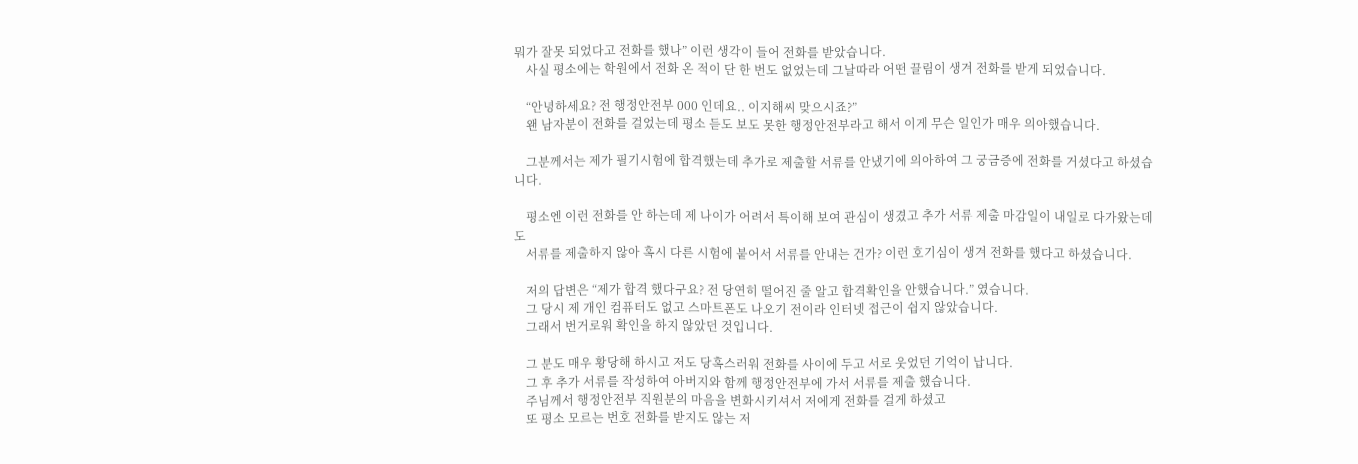뭐가 잘못 되었다고 전화를 했나” 이런 생각이 들어 전화를 받았습니다.
    사실 평소에는 학원에서 전화 온 적이 단 한 번도 없었는데 그날따라 어떤 끌림이 생겨 전화를 받게 되었습니다.

    “안녕하세요? 전 행정안전부 000 인데요.. 이지해씨 맞으시죠?”
    왠 남자분이 전화를 걸었는데 평소 듣도 보도 못한 행정안전부라고 해서 이게 무슨 일인가 매우 의아했습니다.

    그분께서는 제가 필기시험에 합격했는데 추가로 제출할 서류를 안냈기에 의아하여 그 궁금증에 전화를 거셨다고 하셨습니다.

    평소엔 이런 전화를 안 하는데 제 나이가 어려서 특이해 보여 관심이 생겼고 추가 서류 제출 마감일이 내일로 다가왔는데도
    서류를 제출하지 않아 혹시 다른 시험에 붙어서 서류를 안내는 건가? 이런 호기심이 생겨 전화를 했다고 하셨습니다.

    저의 답변은 “제가 합격 했다구요? 전 당연히 떨어진 줄 알고 합격확인을 안했습니다.” 였습니다.
    그 당시 제 개인 컴퓨터도 없고 스마트폰도 나오기 전이라 인터넷 접근이 쉽지 않았습니다.
    그래서 번거로워 확인을 하지 않았던 것입니다.

    그 분도 매우 황당해 하시고 저도 당혹스러워 전화를 사이에 두고 서로 웃었던 기억이 납니다.
    그 후 추가 서류를 작성하여 아버지와 함께 행정안전부에 가서 서류를 제출 했습니다.
    주님께서 행정안전부 직원분의 마음을 변화시키셔서 저에게 전화를 걸게 하셨고
    또 평소 모르는 번호 전화를 받지도 않는 저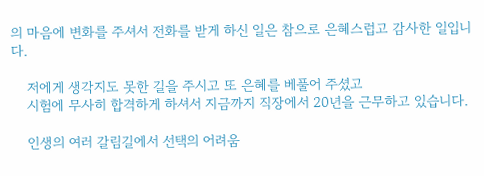의 마음에 변화를 주셔서 전화를 받게 하신 일은 참으로 은혜스럽고 감사한 일입니다.

    저에게 생각지도 못한 길을 주시고 또 은혜를 베풀어 주셨고
    시험에 무사히 합격하게 하셔서 지금까지 직장에서 20년을 근무하고 있습니다.

    인생의 여러 갈림길에서 선택의 어려움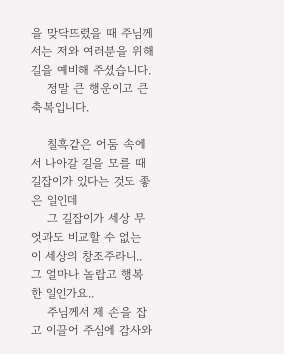을 맞닥뜨렸을 때 주님께서는 저와 여러분을 위해 길을 예비해 주셨습니다.
    정말 큰 행운이고 큰 축복입니다.

    칠흑같은 어둠 속에서 나아갈 길을 모를 때 길잡이가 있다는 것도 좋은 일인데
    그 길잡이가 세상 무엇과도 비교할 수 없는 이 세상의 창조주라니.. 그 얼마나 놀랍고 행복한 일인가요..
    주님께서 제 손을 잡고 이끌어 주심에 감사와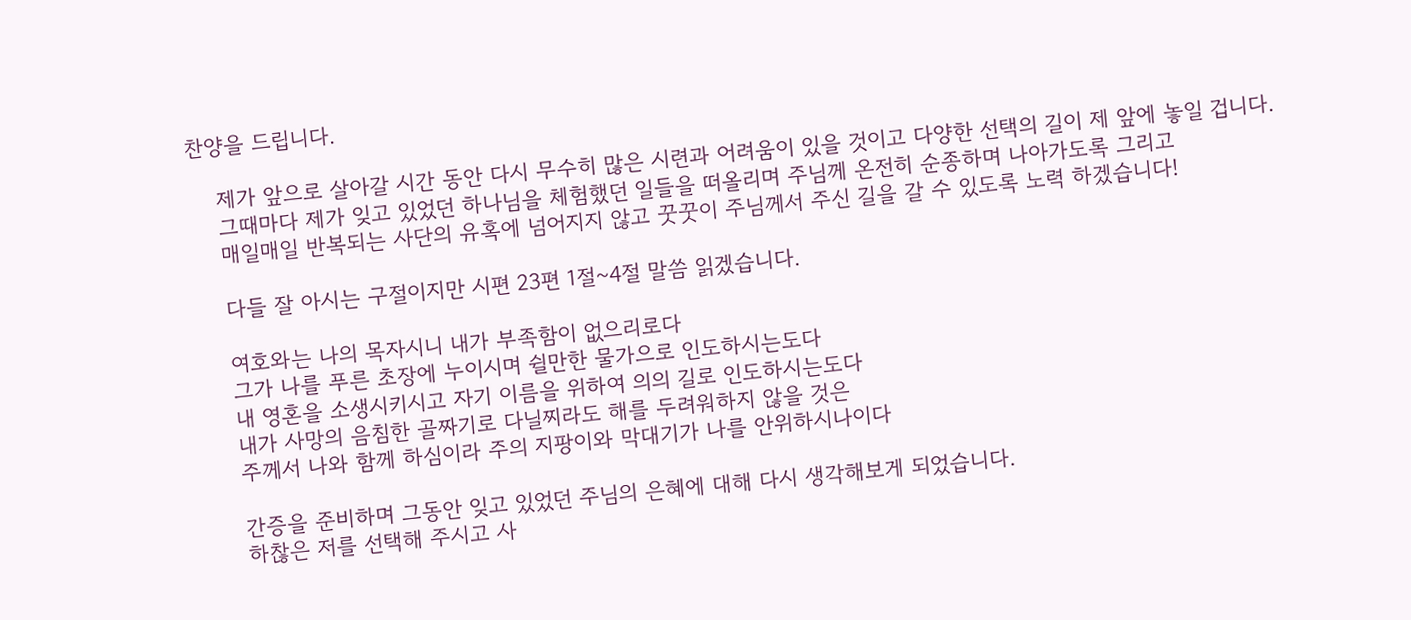찬양을 드립니다.

    제가 앞으로 살아갈 시간 동안 다시 무수히 많은 시련과 어려움이 있을 것이고 다양한 선택의 길이 제 앞에 놓일 겁니다.
    그때마다 제가 잊고 있었던 하나님을 체험했던 일들을 떠올리며 주님께 온전히 순종하며 나아가도록 그리고
    매일매일 반복되는 사단의 유혹에 넘어지지 않고 꿋꿋이 주님께서 주신 길을 갈 수 있도록 노력 하겠습니다!

    다들 잘 아시는 구절이지만 시편 23편 1절~4절 말씀 읽겠습니다.

    여호와는 나의 목자시니 내가 부족함이 없으리로다
    그가 나를 푸른 초장에 누이시며 쉴만한 물가으로 인도하시는도다
    내 영혼을 소생시키시고 자기 이름을 위하여 의의 길로 인도하시는도다
    내가 사망의 음침한 골짜기로 다닐찌라도 해를 두려워하지 않을 것은
    주께서 나와 함께 하심이라 주의 지팡이와 막대기가 나를 안위하시나이다

    간증을 준비하며 그동안 잊고 있었던 주님의 은혜에 대해 다시 생각해보게 되었습니다.
    하찮은 저를 선택해 주시고 사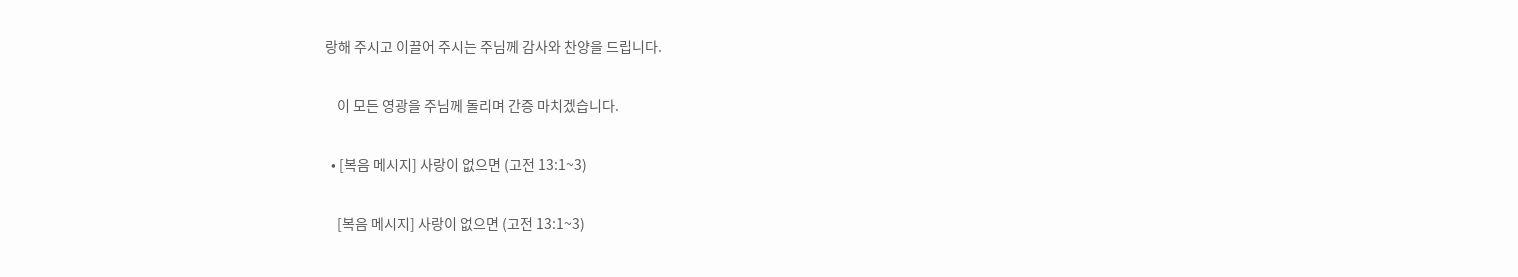랑해 주시고 이끌어 주시는 주님께 감사와 찬양을 드립니다.

    이 모든 영광을 주님께 돌리며 간증 마치겠습니다.

  • [복음 메시지] 사랑이 없으면 (고전 13:1~3)

    [복음 메시지] 사랑이 없으면 (고전 13:1~3)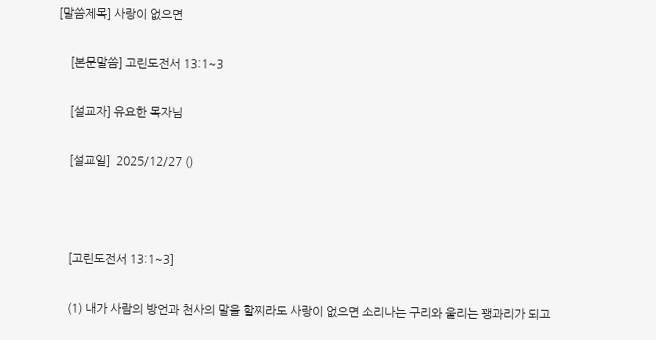[말씀제목] 사랑이 없으면

    [본문말씀] 고린도전서 13:1~3

    [설교자] 유요한 목자님

    [설교일]  2025/12/27 ()



    [고린도전서 13:1~3]

    (1) 내가 사람의 방언과 천사의 말을 할찌라도 사랑이 없으면 소리나는 구리와 울리는 꽹과리가 되고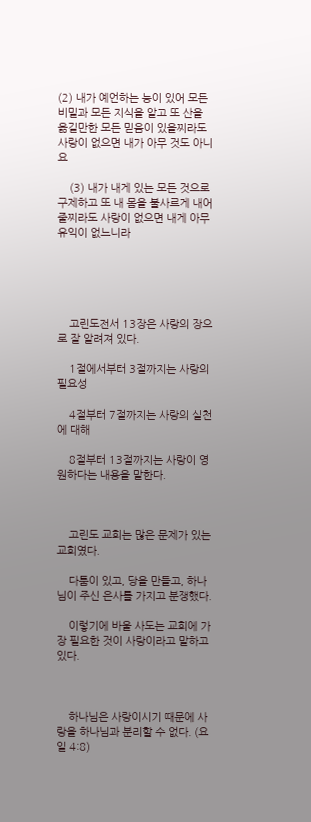(2) 내가 예언하는 능이 있어 모든 비밀과 모든 지식을 알고 또 산을 옮길만한 모든 믿음이 있을찌라도 사랑이 없으면 내가 아무 것도 아니요

    (3) 내가 내게 있는 모든 것으로 구제하고 또 내 몸을 불사르게 내어 줄찌라도 사랑이 없으면 내게 아무 유익이 없느니라





    고린도전서 13장은 사랑의 장으로 잘 알려져 있다.

    1절에서부터 3절까지는 사랑의 필요성

    4절부터 7절까지는 사랑의 실천에 대해

    8절부터 13절까지는 사랑이 영원하다는 내용을 말한다.



    고린도 교회는 많은 문제가 있는 교회였다.

    다툼이 있고, 당을 만들고, 하나님이 주신 은사를 가지고 분쟁했다.

    이렇기에 바울 사도는 교회에 가장 필요한 것이 사랑이라고 말하고 있다.



    하나님은 사랑이시기 때문에 사랑을 하나님과 분리할 수 없다. (요일 4:8)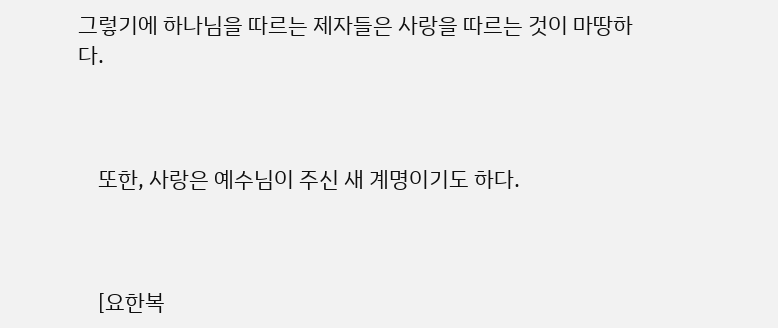그렇기에 하나님을 따르는 제자들은 사랑을 따르는 것이 마땅하다.



    또한, 사랑은 예수님이 주신 새 계명이기도 하다.



    [요한복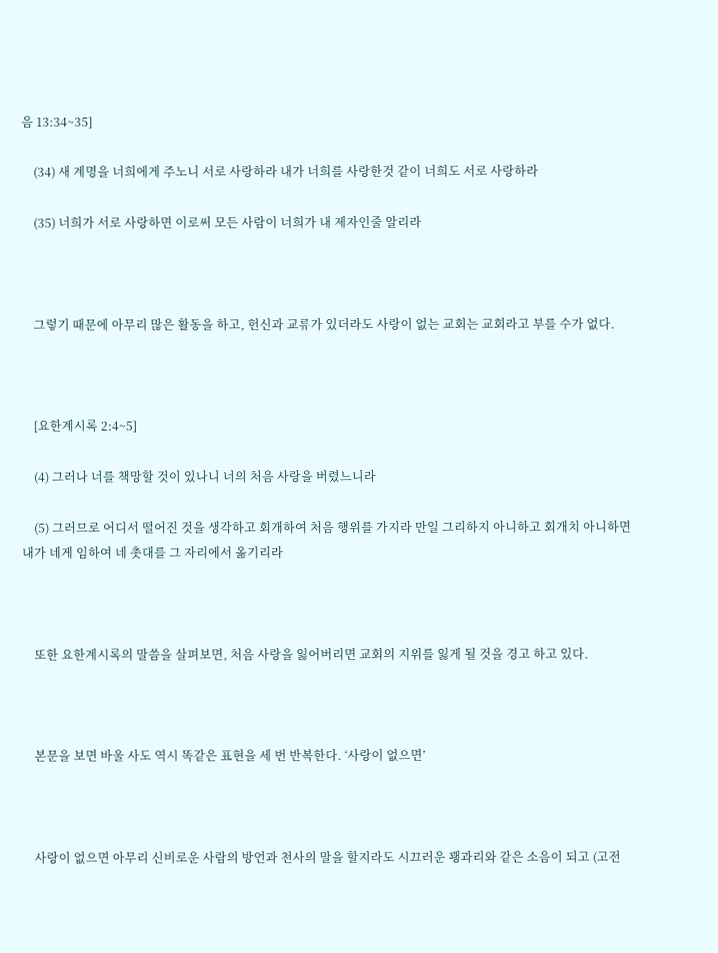음 13:34~35]

    (34) 새 계명을 너희에게 주노니 서로 사랑하라 내가 너희를 사랑한것 같이 너희도 서로 사랑하라

    (35) 너희가 서로 사랑하면 이로써 모든 사람이 너희가 내 제자인줄 알리라



    그렇기 때문에 아무리 많은 활동을 하고, 헌신과 교류가 있더라도 사랑이 없는 교회는 교회라고 부를 수가 없다.



    [요한계시록 2:4~5]

    (4) 그러나 너를 책망할 것이 있나니 너의 처음 사랑을 버렸느니라

    (5) 그러므로 어디서 떨어진 것을 생각하고 회개하여 처음 행위를 가지라 만일 그리하지 아니하고 회개치 아니하면 내가 네게 임하여 네 촛대를 그 자리에서 옮기리라



    또한 요한계시록의 말씀을 살펴보면, 처음 사랑을 잃어버리면 교회의 지위를 잃게 될 것을 경고 하고 있다.



    본문을 보면 바울 사도 역시 똑같은 표현을 세 번 반복한다. ‘사랑이 없으면’



    사랑이 없으면 아무리 신비로운 사람의 방언과 천사의 말을 할지라도 시끄러운 꽹과리와 같은 소음이 되고 (고전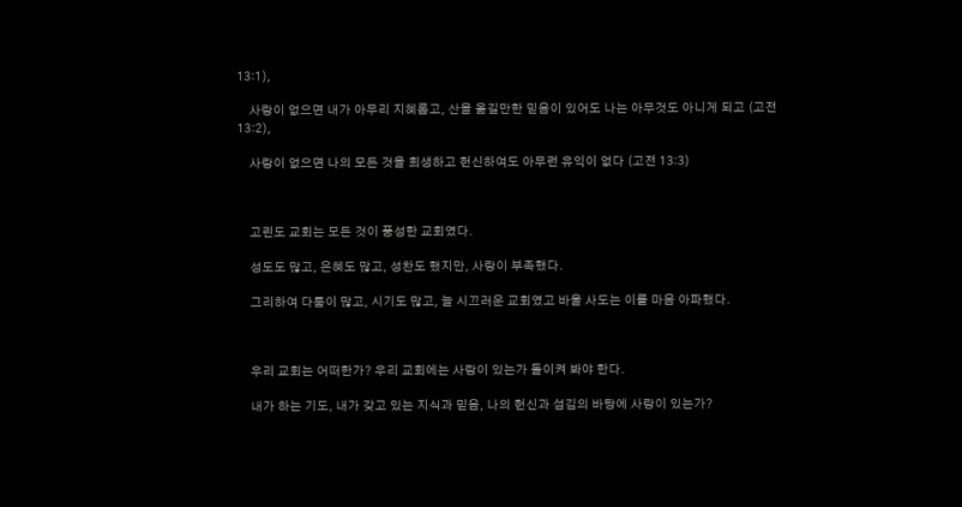13:1),

    사랑이 없으면 내가 아무리 지혜롭고, 산을 옮길만한 믿음이 있어도 나는 아무것도 아니게 되고 (고전 13:2),

    사랑이 없으면 나의 모든 것을 희생하고 헌신하여도 아무런 유익이 없다 (고전 13:3)



    고린도 교회는 모든 것이 풍성한 교회였다.

    성도도 많고, 은혜도 많고, 성찬도 했지만, 사랑이 부족했다.

    그리하여 다툼이 많고, 시기도 많고, 늘 시끄러운 교회였고 바울 사도는 이를 마음 아파했다.



    우리 교회는 어떠한가? 우리 교회에는 사랑이 있는가 돌이켜 봐야 한다.

    내가 하는 기도, 내가 갖고 있는 지식과 믿음, 나의 헌신과 섬김의 바탕에 사랑이 있는가?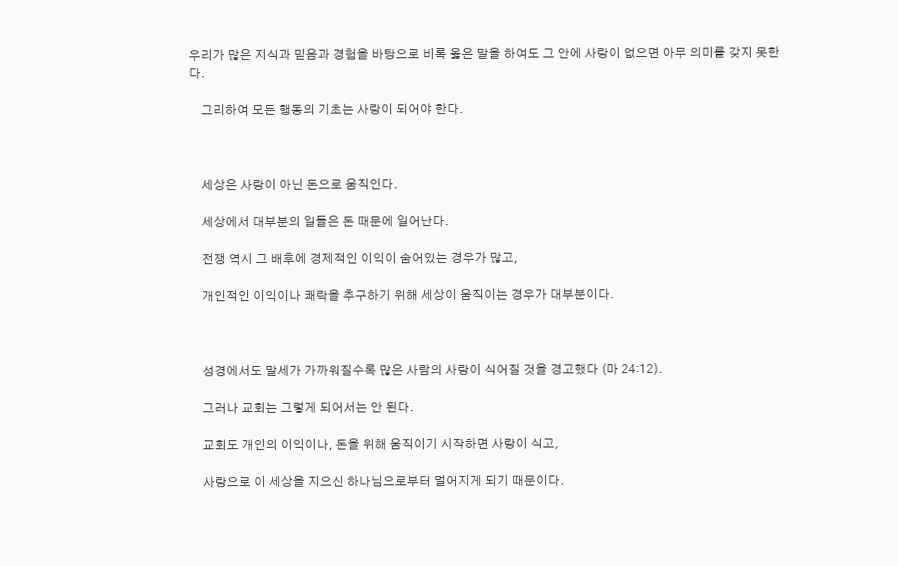우리가 많은 지식과 믿음과 경험을 바탕으로 비록 옳은 말을 하여도 그 안에 사랑이 없으면 아무 의미를 갖지 못한다.

    그리하여 모든 행동의 기초는 사랑이 되어야 한다.



    세상은 사랑이 아닌 돈으로 움직인다.

    세상에서 대부분의 일들은 돈 때문에 일어난다.

    전쟁 역시 그 배후에 경제적인 이익이 숨어있는 경우가 많고,

    개인적인 이익이나 쾌락을 추구하기 위해 세상이 움직이는 경우가 대부분이다.



    성경에서도 말세가 가까워질수록 많은 사람의 사랑이 식어질 것을 경고했다 (마 24:12).

    그러나 교회는 그렇게 되어서는 안 된다.

    교회도 개인의 이익이나, 돈을 위해 움직이기 시작하면 사랑이 식고,

    사랑으로 이 세상을 지으신 하나님으로부터 멀어지게 되기 때문이다.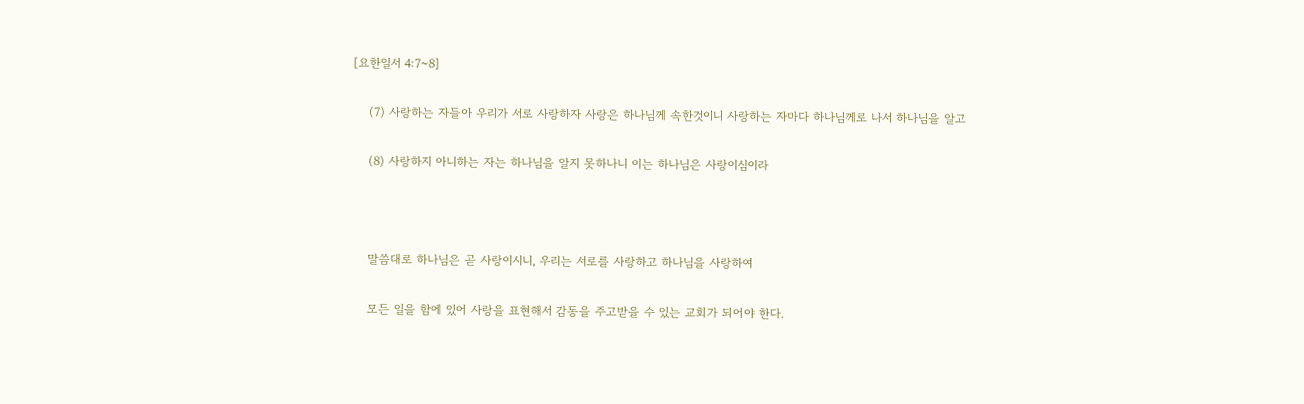[요한일서 4:7~8]

    (7) 사랑하는 자들아 우리가 서로 사랑하자 사랑은 하나님께 속한것이니 사랑하는 자마다 하나님께로 나서 하나님을 알고

    (8) 사랑하지 아니하는 자는 하나님을 알지 못하나니 이는 하나님은 사랑이심이라



    말씀대로 하나님은 곧 사랑이시니, 우리는 서로를 사랑하고 하나님을 사랑하여

    모든 일을 함에 있어 사랑을 표현해서 감동을 주고받을 수 있는 교회가 되어야 한다.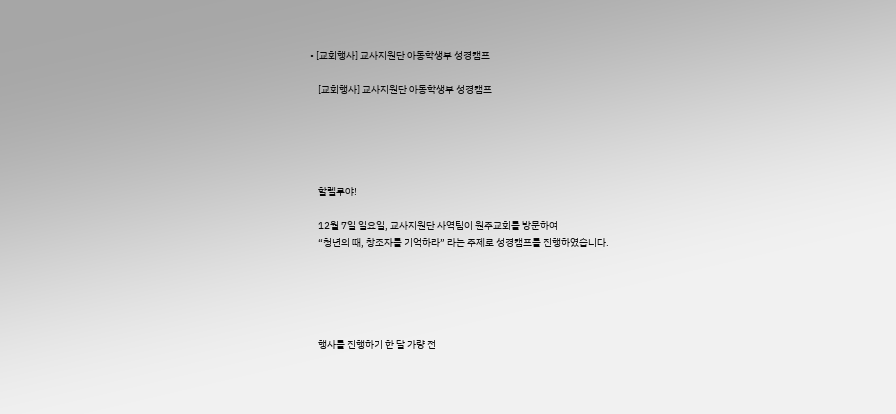• [교회행사] 교사지원단 아동학생부 성경캠프

    [교회행사] 교사지원단 아동학생부 성경캠프





    할렐루야!

    12월 7일 일요일, 교사지원단 사역팀이 원주교회를 방문하여
    “청년의 때, 창조자를 기억하라” 라는 주제로 성경캠프를 진행하였습니다.





    행사를 진행하기 한 달 가량 전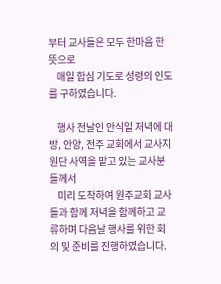부터 교사들은 모두 한마음 한뜻으로
    매일 합심 기도로 성령의 인도를 구하였습니다.

    행사 전날인 안식일 저녁에 대방, 안양, 전주 교회에서 교사지원단 사역을 맡고 있는 교사분들께서
    미리 도착하여 원주교회 교사들과 함께 저녁을 함께하고 교류하며 다음날 행사를 위한 회의 및 준비를 진행하였습니다.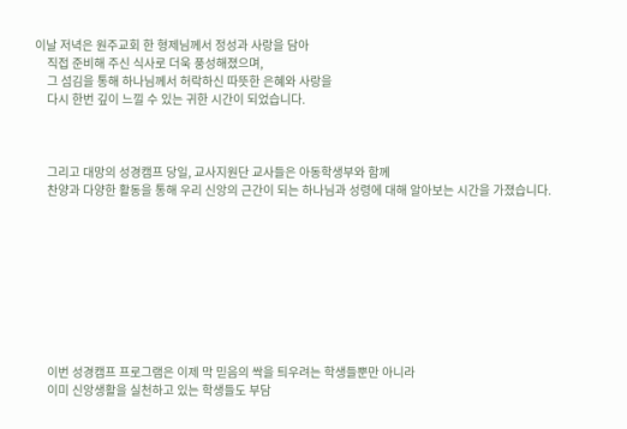이날 저녁은 원주교회 한 형제님께서 정성과 사랑을 담아
    직접 준비해 주신 식사로 더욱 풍성해졌으며,
    그 섬김을 통해 하나님께서 허락하신 따뜻한 은혜와 사랑을
    다시 한번 깊이 느낄 수 있는 귀한 시간이 되었습니다.



    그리고 대망의 성경캠프 당일, 교사지원단 교사들은 아동학생부와 함께
    찬양과 다양한 활동을 통해 우리 신앙의 근간이 되는 하나님과 성령에 대해 알아보는 시간을 가졌습니다.









    이번 성경캠프 프로그램은 이제 막 믿음의 싹을 틔우려는 학생들뿐만 아니라
    이미 신앙생활을 실천하고 있는 학생들도 부담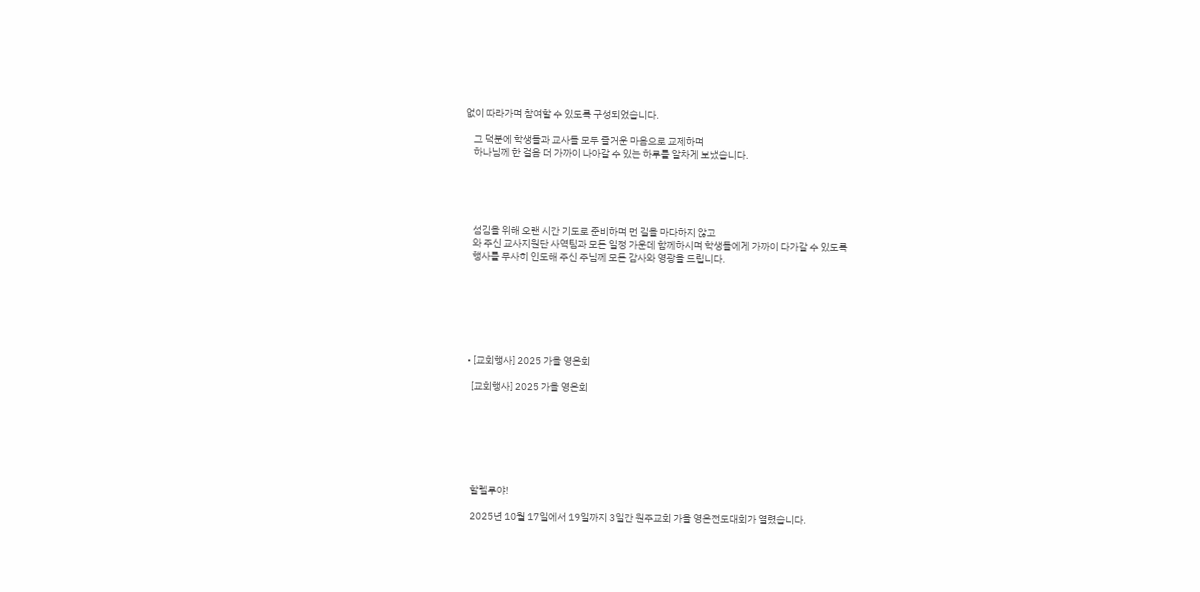없이 따라가며 참여할 수 있도록 구성되었습니다.

    그 덕분에 학생들과 교사들 모두 즐거운 마음으로 교제하며
    하나님께 한 걸음 더 가까이 나아갈 수 있는 하루를 알차게 보냈습니다.





    섬김을 위해 오랜 시간 기도로 준비하며 먼 길을 마다하지 않고
    와 주신 교사지원단 사역팀과 모든 일정 가운데 함께하시며 학생들에게 가까이 다가갈 수 있도록
    행사를 무사히 인도해 주신 주님께 모든 감사와 영광을 드립니다.







  • [교회행사] 2025 가을 영은회

    [교회행사] 2025 가을 영은회







    할렐루야!

    2025년 10월 17일에서 19일까지 3일간 원주교회 가을 영은전도대회가 열렸습니다.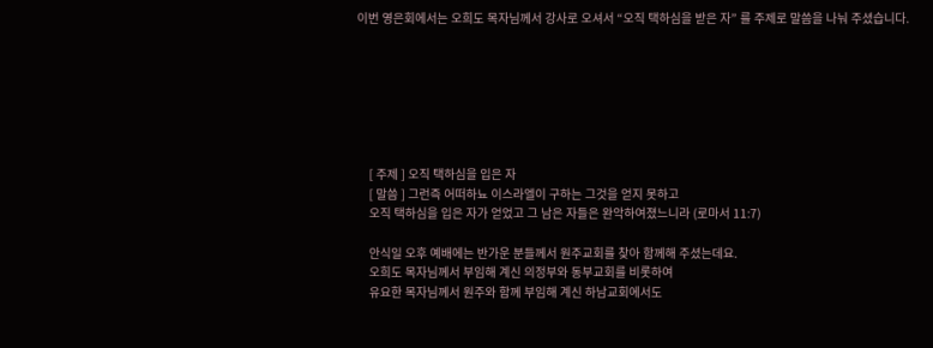이번 영은회에서는 오희도 목자님께서 강사로 오셔서 “오직 택하심을 받은 자” 를 주제로 말씀을 나눠 주셨습니다.







    [ 주제 ] 오직 택하심을 입은 자
    [ 말씀 ] 그런즉 어떠하뇨 이스라엘이 구하는 그것을 얻지 못하고
    오직 택하심을 입은 자가 얻었고 그 남은 자들은 완악하여졌느니라 (로마서 11:7)

    안식일 오후 예배에는 반가운 분들께서 원주교회를 찾아 함께해 주셨는데요.
    오희도 목자님께서 부임해 계신 의정부와 동부교회를 비롯하여
    유요한 목자님께서 원주와 함께 부임해 계신 하남교회에서도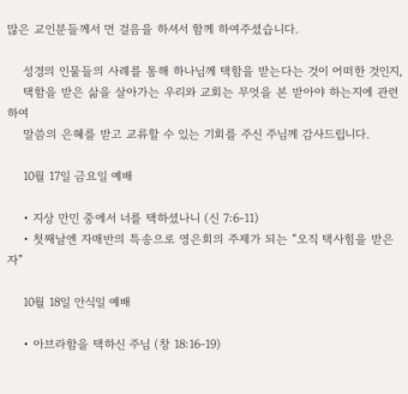많은 교인분들께서 먼 걸음을 하셔서 함께 하여주셨습니다.

    성경의 인물들의 사례를 통해 하나님께 택함을 받는다는 것이 어떠한 것인지,
    택함을 받은 삶을 살아가는 우리와 교회는 무엇을 본 받아야 하는지에 관련하여
    말씀의 은혜를 받고 교류할 수 있는 기회를 주신 주님께 감사드립니다.

    10월 17일 금요일 예배

    • 지상 만민 중에서 너를 택하셨나니 (신 7:6-11)
    • 첫째날엔 자매반의 특송으로 영은회의 주제가 되는 “오직 택사힘을 받은 자”

    10월 18일 안식일 예배

    • 아브라함을 택하신 주님 (창 18:16-19)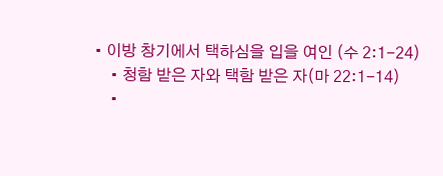• 이방 창기에서 택하심을 입을 여인 (수 2:1-24)
    • 청함 받은 자와 택함 받은 자(마 22:1-14)
    •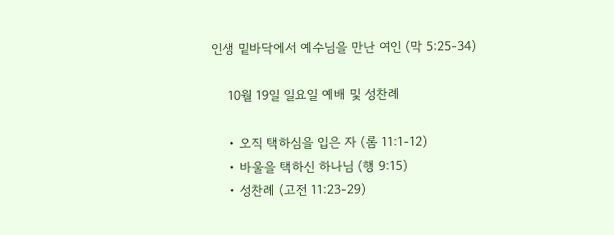인생 밑바닥에서 예수님을 만난 여인 (막 5:25-34)

    10월 19일 일요일 예배 및 성찬례

    • 오직 택하심을 입은 자 (롬 11:1-12)
    • 바울을 택하신 하나님 (행 9:15)
    • 성찬례 (고전 11:23-29)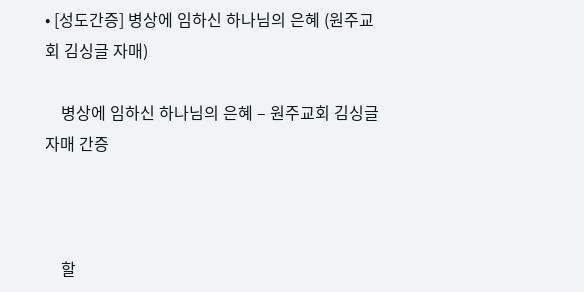• [성도간증] 병상에 임하신 하나님의 은혜 (원주교회 김싱글 자매)

    병상에 임하신 하나님의 은혜 – 원주교회 김싱글 자매 간증



    할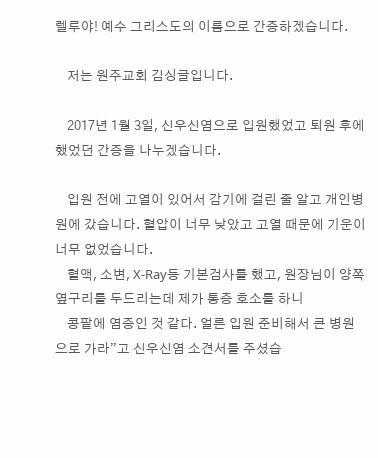렐루야! 예수 그리스도의 이름으로 간증하겠습니다.

    저는 원주교회 김싱글입니다.

    2017년 1월 3일, 신우신염으로 입원했었고 퇴원 후에 했었던 간증을 나누겠습니다.

    입원 전에 고열이 있어서 감기에 걸린 줄 알고 개인병원에 갔습니다. 혈압이 너무 낮았고 고열 때문에 기운이 너무 없었습니다.
    혈액, 소변, X-Ray등 기본검사를 했고, 원장님이 양쪽 옆구리를 두드리는데 제가 통증 호소를 하니
    콩팥에 염증인 것 같다. 얼른 입원 준비해서 큰 병원으로 가라”고 신우신염 소견서를 주셨습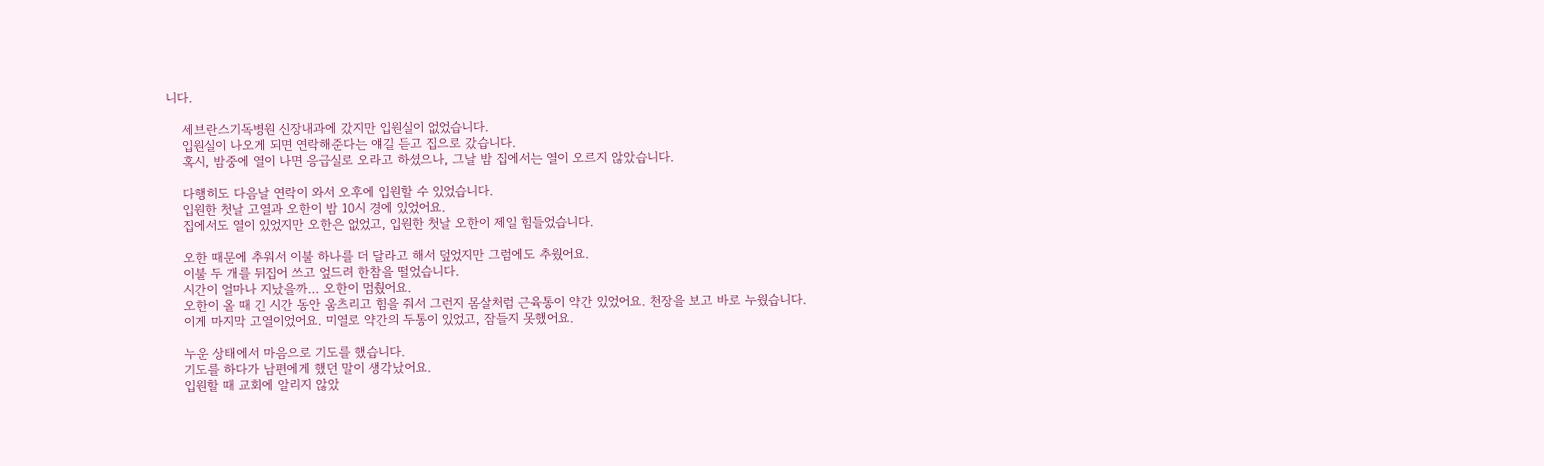니다.

    세브란스기독병원 신장내과에 갔지만 입원실이 없었습니다.
    입원실이 나오게 되면 연락해준다는 얘길 듣고 집으로 갔습니다.
    혹시, 밤중에 열이 나면 응급실로 오라고 하셨으나, 그날 밤 집에서는 열이 오르지 않았습니다.

    다행히도 다음날 연락이 와서 오후에 입원할 수 있었습니다.
    입원한 첫날 고열과 오한이 밤 10시 경에 있었어요.
    집에서도 열이 있었지만 오한은 없었고, 입원한 첫날 오한이 제일 힘들었습니다.

    오한 때문에 추워서 이불 하나를 더 달라고 해서 덮었지만 그럼에도 추웠어요.
    이불 두 개를 뒤집어 쓰고 엎드려 한참을 떨었습니다.
    시간이 얼마나 지났을까… 오한이 멈췄어요.
    오한이 올 때 긴 시간 동안 움츠리고 힘을 줘서 그런지 몸살처럼 근육통이 약간 있었어요. 천장을 보고 바로 누웠습니다.
    이게 마지막 고열이었어요. 미열로 약간의 두통이 있었고, 잠들지 못했어요.

    누운 상태에서 마음으로 기도를 했습니다.
    기도를 하다가 남편에게 했던 말이 생각났어요.
    입원할 때 교회에 알리지 않았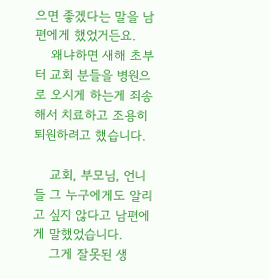으면 좋겠다는 말을 남편에게 했었거든요.
    왜냐하면 새해 초부터 교회 분들을 병원으로 오시게 하는게 죄송해서 치료하고 조용히 퇴원하려고 했습니다.

    교회, 부모님, 언니들 그 누구에게도 알리고 싶지 않다고 남편에게 말했었습니다.
    그게 잘못된 생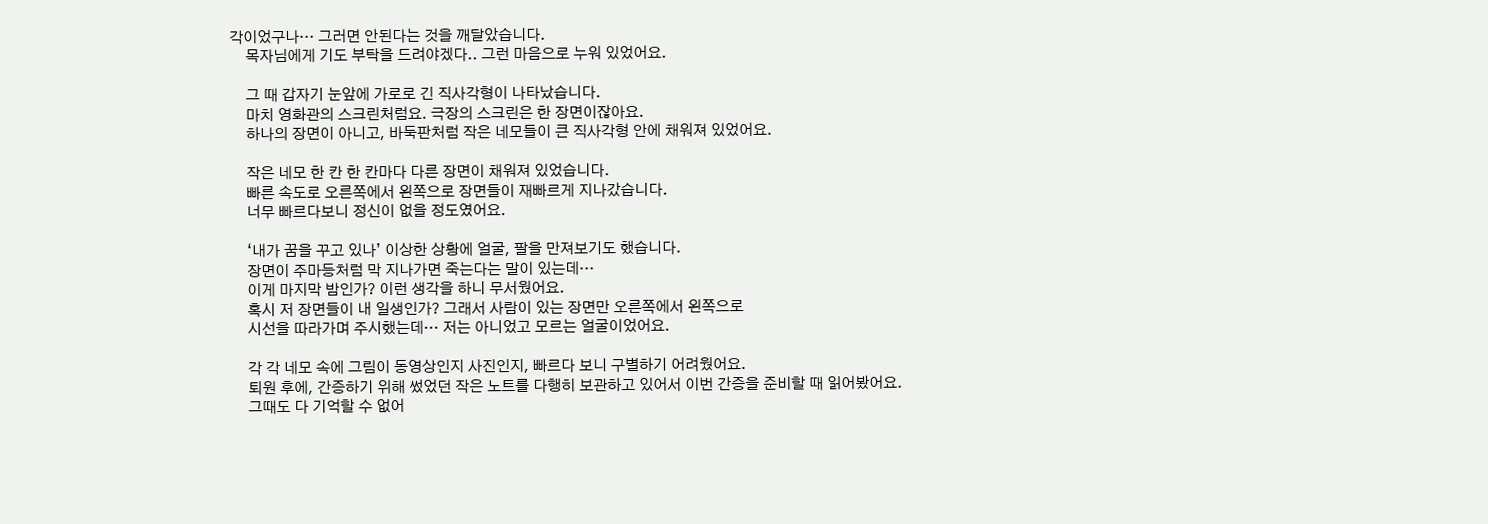각이었구나… 그러면 안된다는 것을 깨달았습니다.
    목자님에게 기도 부탁을 드려야겠다.. 그런 마음으로 누워 있었어요.

    그 때 갑자기 눈앞에 가로로 긴 직사각형이 나타났습니다.
    마치 영화관의 스크린처럼요. 극장의 스크린은 한 장면이잖아요.
    하나의 장면이 아니고, 바둑판처럼 작은 네모들이 큰 직사각형 안에 채워져 있었어요.

    작은 네모 한 칸 한 칸마다 다른 장면이 채워져 있었습니다.
    빠른 속도로 오른쪽에서 왼쪽으로 장면들이 재빠르게 지나갔습니다.
    너무 빠르다보니 정신이 없을 정도였어요.

    ‘내가 꿈을 꾸고 있나’ 이상한 상황에 얼굴, 팔을 만져보기도 했습니다.
    장면이 주마등처럼 막 지나가면 죽는다는 말이 있는데…
    이게 마지막 밤인가? 이런 생각을 하니 무서웠어요.
    혹시 저 장면들이 내 일생인가? 그래서 사람이 있는 장면만 오른쪽에서 왼쪽으로
    시선을 따라가며 주시했는데… 저는 아니었고 모르는 얼굴이었어요.

    각 각 네모 속에 그림이 동영상인지 사진인지, 빠르다 보니 구별하기 어려웠어요.
    퇴원 후에, 간증하기 위해 썼었던 작은 노트를 다행히 보관하고 있어서 이번 간증을 준비할 때 읽어봤어요.
    그때도 다 기억할 수 없어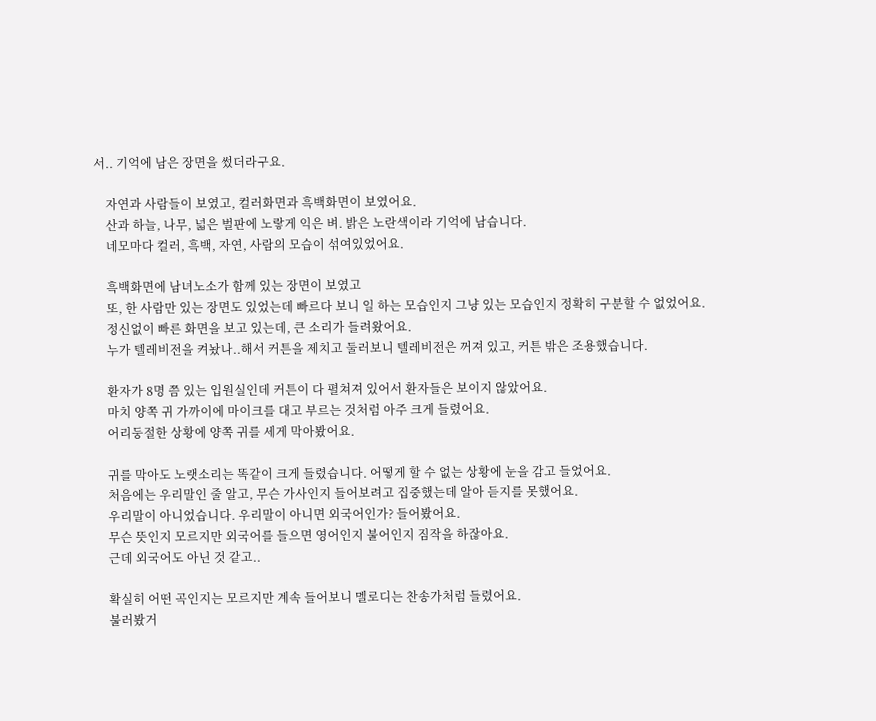서.. 기억에 남은 장면을 썼더라구요.

    자연과 사람들이 보였고, 컬러화면과 흑백화면이 보였어요.
    산과 하늘, 나무, 넓은 벌판에 노랗게 익은 벼. 밝은 노란색이라 기억에 남습니다.
    네모마다 컬러, 흑백, 자연, 사람의 모습이 섞여있었어요.

    흑백화면에 남녀노소가 함께 있는 장면이 보였고
    또, 한 사람만 있는 장면도 있었는데 빠르다 보니 일 하는 모습인지 그냥 있는 모습인지 정확히 구분할 수 없었어요.
    정신없이 빠른 화면을 보고 있는데, 큰 소리가 들려왔어요.
    누가 텔레비전을 켜놨나..해서 커튼을 제치고 둘러보니 텔레비전은 꺼져 있고, 커튼 밖은 조용했습니다.

    환자가 8명 쯤 있는 입원실인데 커튼이 다 펼쳐져 있어서 환자들은 보이지 않았어요.
    마치 양쪽 귀 가까이에 마이크를 대고 부르는 것처럼 아주 크게 들렸어요.
    어리둥절한 상황에 양쪽 귀를 세게 막아봤어요.

    귀를 막아도 노랫소리는 똑같이 크게 들렸습니다. 어떻게 할 수 없는 상황에 눈을 감고 들었어요.
    처음에는 우리말인 줄 알고, 무슨 가사인지 들어보려고 집중했는데 알아 듣지를 못했어요.
    우리말이 아니었습니다. 우리말이 아니면 외국어인가? 들어봤어요.
    무슨 뜻인지 모르지만 외국어를 들으면 영어인지 불어인지 짐작을 하잖아요.
    근데 외국어도 아닌 것 같고..

    확실히 어떤 곡인지는 모르지만 계속 들어보니 멜로디는 찬송가처럼 들렸어요.
    불러봤거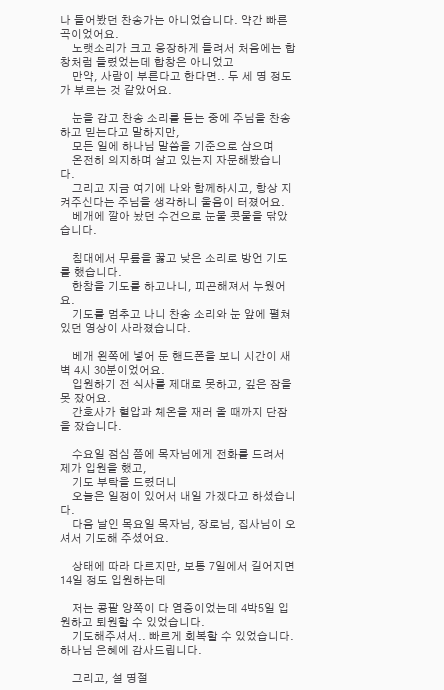나 들어봤던 찬송가는 아니었습니다. 약간 빠른 곡이었어요.
    노랫소리가 크고 웅장하게 들려서 처음에는 합창처럼 들렸었는데 합창은 아니었고
    만약, 사람이 부른다고 한다면.. 두 세 명 정도가 부르는 것 같았어요.

    눈을 감고 찬송 소리를 듣는 중에 주님을 찬송하고 믿는다고 말하지만,
    모든 일에 하나님 말씀을 기준으로 삼으며
    온전히 의지하며 살고 있는지 자문해봤습니다.
    그리고 지금 여기에 나와 함께하시고, 항상 지켜주신다는 주님을 생각하니 울음이 터졌어요.
    베개에 깔아 놨던 수건으로 눈물 콧물을 닦았습니다.

    침대에서 무릎을 꿇고 낮은 소리로 방언 기도를 했습니다.
    한참을 기도를 하고나니, 피곤해져서 누웠어요.
    기도를 멈추고 나니 찬송 소리와 눈 앞에 펼쳐있던 영상이 사라졌습니다.

    베개 왼쪽에 넣어 둔 핸드폰을 보니 시간이 새벽 4시 30분이었어요.
    입원하기 전 식사를 제대로 못하고, 깊은 잠을 못 잤어요.
    간호사가 혈압과 체온을 재러 올 때까지 단잠을 잤습니다.

    수요일 점심 쯤에 목자님에게 전화를 드려서 제가 입원을 했고,
    기도 부탁을 드렸더니
    오늘은 일정이 있어서 내일 가겠다고 하셨습니다.
    다음 날인 목요일 목자님, 장로님, 집사님이 오셔서 기도해 주셨어요.

    상태에 따라 다르지만, 보통 7일에서 길어지면 14일 정도 입원하는데

    저는 콩팥 양쪽이 다 염증이었는데 4박5일 입원하고 퇴원할 수 있었습니다.
    기도해주셔서.. 빠르게 회복할 수 있었습니다. 하나님 은혜에 감사드립니다.

    그리고, 설 명절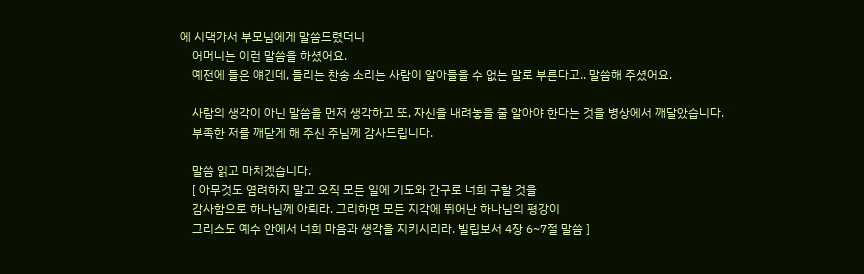에 시댁가서 부모님에게 말씀드렸더니
    어머니는 이런 말씀을 하셨어요.
    예전에 들은 얘긴데, 들리는 찬송 소리는 사람이 알아들을 수 없는 말로 부른다고.. 말씀해 주셨어요.

    사람의 생각이 아닌 말씀을 먼저 생각하고 또, 자신을 내려놓을 줄 알아야 한다는 것을 병상에서 깨달았습니다.
    부족한 저를 깨닫게 해 주신 주님께 감사드립니다.

    말씀 읽고 마치겠습니다.
    [ 아무것도 염려하지 말고 오직 모든 일에 기도와 간구로 너희 구할 것을
    감사함으로 하나님께 아뢰라. 그리하면 모든 지각에 뛰어난 하나님의 평강이
    그리스도 예수 안에서 너희 마음과 생각을 지키시리라. 빌립보서 4장 6~7절 말씀 ]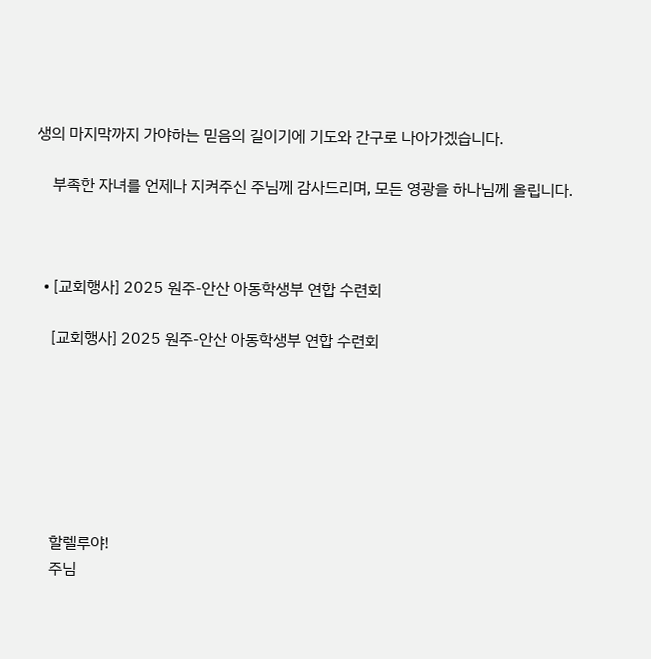생의 마지막까지 가야하는 믿음의 길이기에 기도와 간구로 나아가겠습니다.

    부족한 자녀를 언제나 지켜주신 주님께 감사드리며, 모든 영광을 하나님께 올립니다.



  • [교회행사] 2025 원주-안산 아동학생부 연합 수련회

    [교회행사] 2025 원주-안산 아동학생부 연합 수련회







    할렐루야!
    주님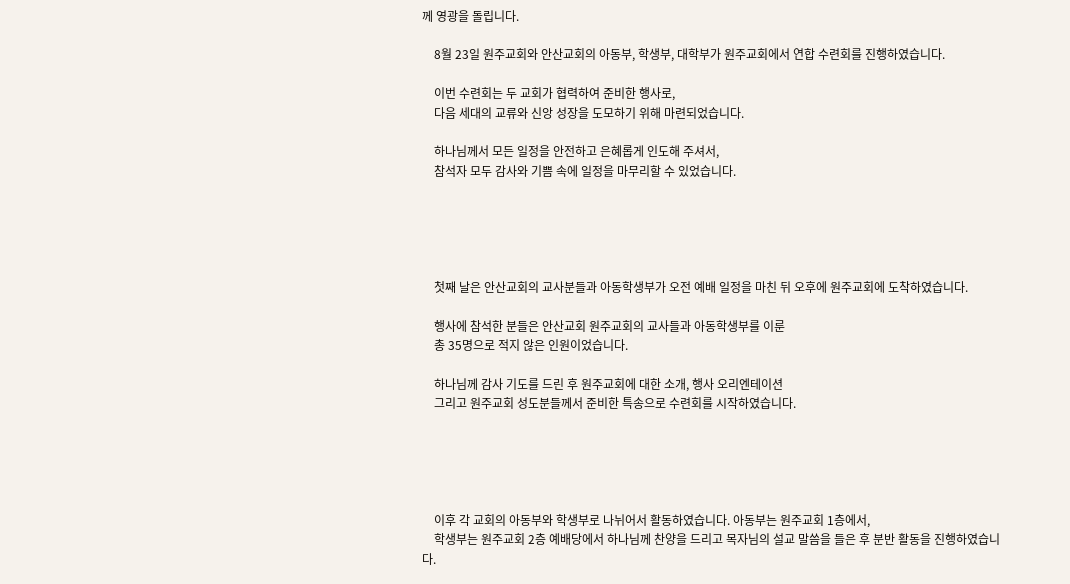께 영광을 돌립니다.

    8월 23일 원주교회와 안산교회의 아동부, 학생부, 대학부가 원주교회에서 연합 수련회를 진행하였습니다.

    이번 수련회는 두 교회가 협력하여 준비한 행사로,
    다음 세대의 교류와 신앙 성장을 도모하기 위해 마련되었습니다.

    하나님께서 모든 일정을 안전하고 은혜롭게 인도해 주셔서,
    참석자 모두 감사와 기쁨 속에 일정을 마무리할 수 있었습니다.





    첫째 날은 안산교회의 교사분들과 아동학생부가 오전 예배 일정을 마친 뒤 오후에 원주교회에 도착하였습니다.

    행사에 참석한 분들은 안산교회 원주교회의 교사들과 아동학생부를 이룬
    총 35명으로 적지 않은 인원이었습니다.

    하나님께 감사 기도를 드린 후 원주교회에 대한 소개, 행사 오리엔테이션
    그리고 원주교회 성도분들께서 준비한 특송으로 수련회를 시작하였습니다.





    이후 각 교회의 아동부와 학생부로 나뉘어서 활동하였습니다. 아동부는 원주교회 1층에서,
    학생부는 원주교회 2층 예배당에서 하나님께 찬양을 드리고 목자님의 설교 말씀을 들은 후 분반 활동을 진행하였습니다.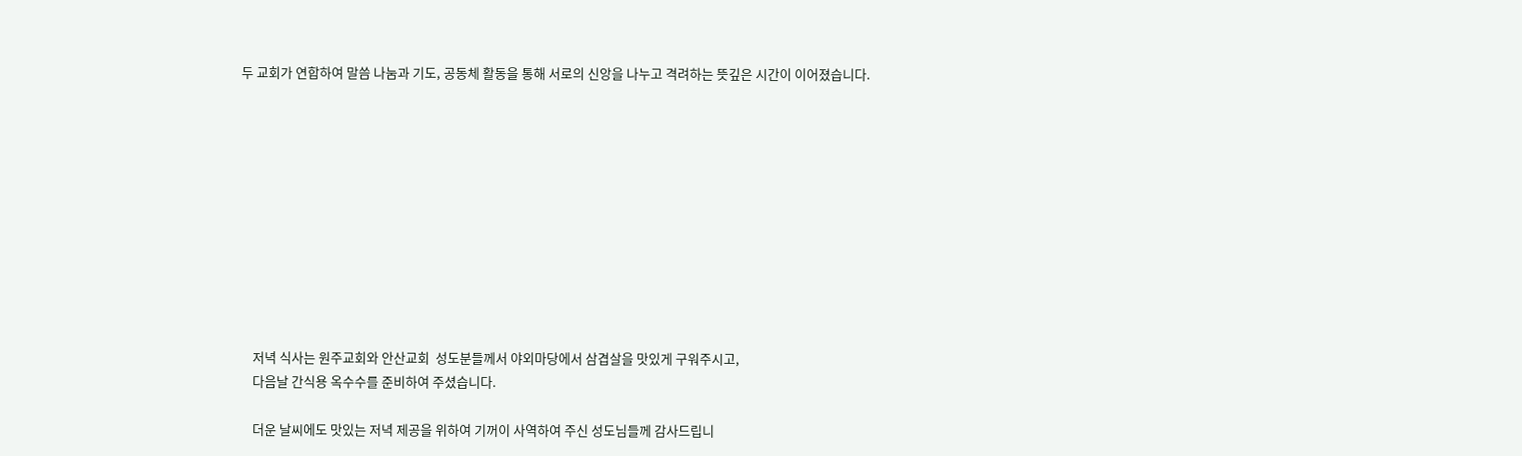두 교회가 연합하여 말씀 나눔과 기도, 공동체 활동을 통해 서로의 신앙을 나누고 격려하는 뜻깊은 시간이 이어졌습니다.











    저녁 식사는 원주교회와 안산교회  성도분들께서 야외마당에서 삼겹살을 맛있게 구워주시고,
    다음날 간식용 옥수수를 준비하여 주셨습니다.

    더운 날씨에도 맛있는 저녁 제공을 위하여 기꺼이 사역하여 주신 성도님들께 감사드립니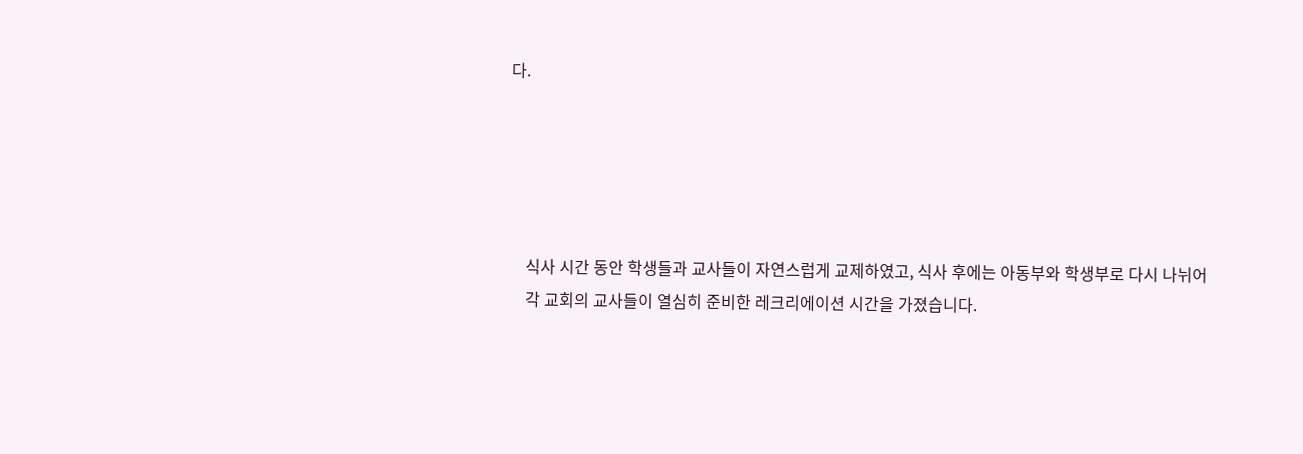다.





    식사 시간 동안 학생들과 교사들이 자연스럽게 교제하였고, 식사 후에는 아동부와 학생부로 다시 나뉘어
    각 교회의 교사들이 열심히 준비한 레크리에이션 시간을 가졌습니다.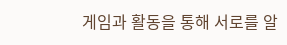게임과 활동을 통해 서로를 알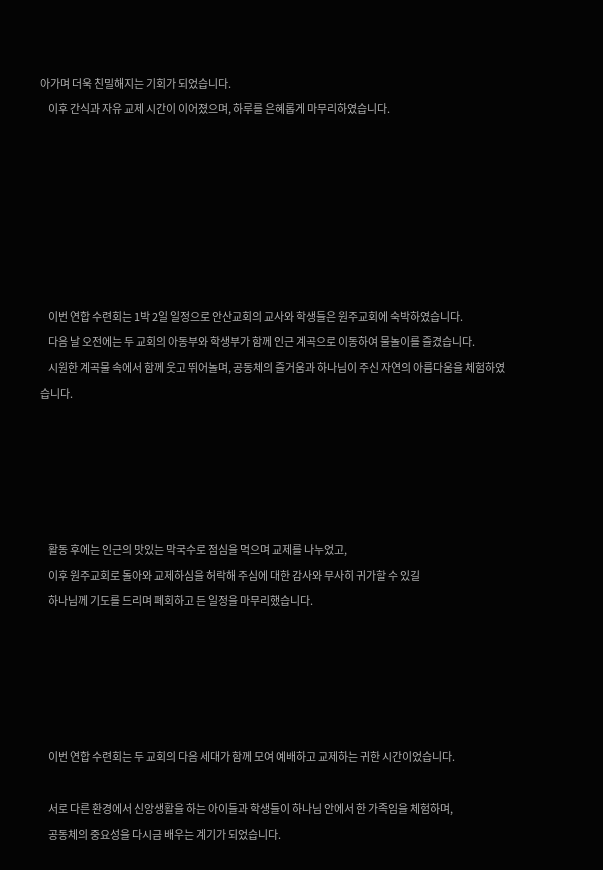아가며 더욱 친밀해지는 기회가 되었습니다.
    이후 간식과 자유 교제 시간이 이어졌으며, 하루를 은혜롭게 마무리하였습니다.







    이번 연합 수련회는 1박 2일 일정으로 안산교회의 교사와 학생들은 원주교회에 숙박하였습니다.
    다음 날 오전에는 두 교회의 아동부와 학생부가 함께 인근 계곡으로 이동하여 물놀이를 즐겼습니다.
    시원한 계곡물 속에서 함께 웃고 뛰어놀며, 공동체의 즐거움과 하나님이 주신 자연의 아름다움을 체험하였습니다.





    활동 후에는 인근의 맛있는 막국수로 점심을 먹으며 교제를 나누었고,
    이후 원주교회로 돌아와 교제하심을 허락해 주심에 대한 감사와 무사히 귀가할 수 있길
    하나님께 기도를 드리며 폐회하고 든 일정을 마무리했습니다.





    이번 연합 수련회는 두 교회의 다음 세대가 함께 모여 예배하고 교제하는 귀한 시간이었습니다.

    서로 다른 환경에서 신앙생활을 하는 아이들과 학생들이 하나님 안에서 한 가족임을 체험하며,
    공동체의 중요성을 다시금 배우는 계기가 되었습니다.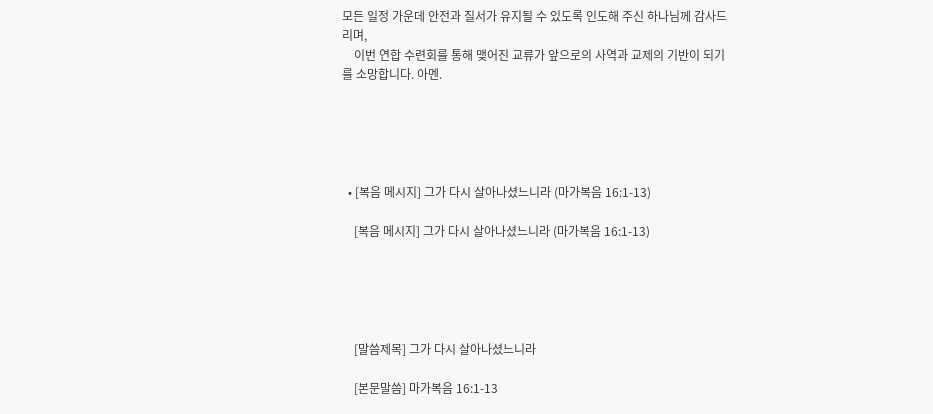모든 일정 가운데 안전과 질서가 유지될 수 있도록 인도해 주신 하나님께 감사드리며,
    이번 연합 수련회를 통해 맺어진 교류가 앞으로의 사역과 교제의 기반이 되기를 소망합니다. 아멘.





  • [복음 메시지] 그가 다시 살아나셨느니라 (마가복음 16:1-13)

    [복음 메시지] 그가 다시 살아나셨느니라 (마가복음 16:1-13)





    [말씀제목] 그가 다시 살아나셨느니라

    [본문말씀] 마가복음 16:1-13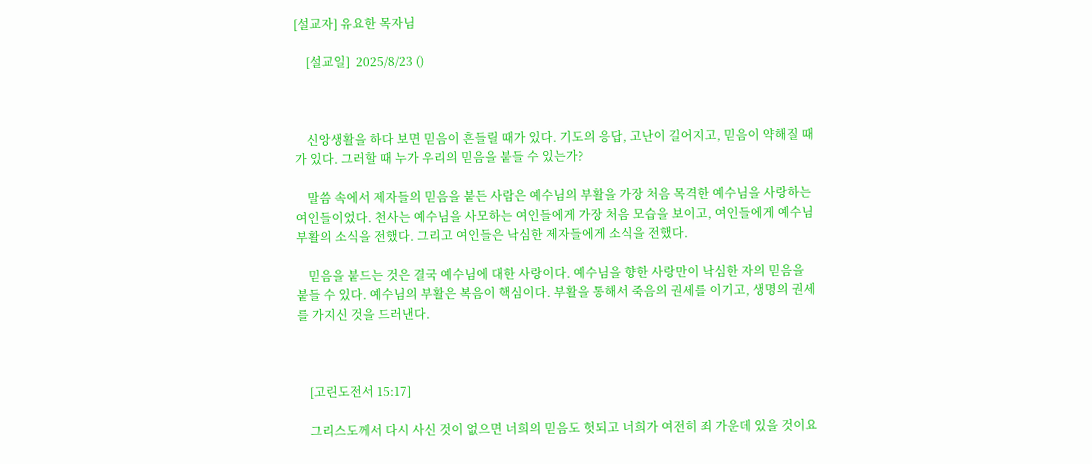[설교자] 유요한 목자님

    [설교일]  2025/8/23 ()



    신앙생활을 하다 보면 믿음이 흔들릴 때가 있다. 기도의 응답, 고난이 길어지고, 믿음이 약해질 때가 있다. 그러할 때 누가 우리의 믿음을 붙들 수 있는가?

    말씀 속에서 제자들의 믿음을 붙든 사람은 예수님의 부활을 가장 처음 목격한 예수님을 사랑하는 여인들이었다. 천사는 예수님을 사모하는 여인들에게 가장 처음 모습을 보이고, 여인들에게 예수님 부활의 소식을 전했다. 그리고 여인들은 낙심한 제자들에게 소식을 전했다.

    믿음을 붙드는 것은 결국 예수님에 대한 사랑이다. 예수님을 향한 사랑만이 낙심한 자의 믿음을 붙들 수 있다. 예수님의 부활은 복음이 핵심이다. 부활을 통해서 죽음의 권세를 이기고, 생명의 권세를 가지신 것을 드러낸다.



    [고린도전서 15:17]

    그리스도께서 다시 사신 것이 없으면 너희의 믿음도 헛되고 너희가 여전히 죄 가운데 있을 것이요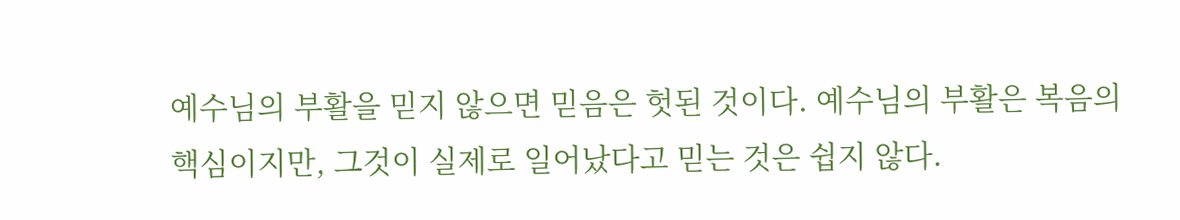예수님의 부활을 믿지 않으면 믿음은 헛된 것이다. 예수님의 부활은 복음의 핵심이지만, 그것이 실제로 일어났다고 믿는 것은 쉽지 않다.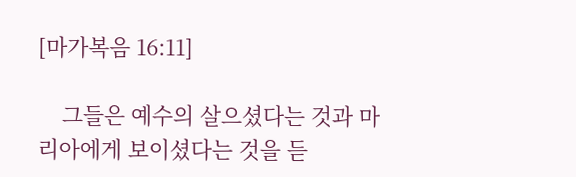[마가복음 16:11]

    그들은 예수의 살으셨다는 것과 마리아에게 보이셨다는 것을 듣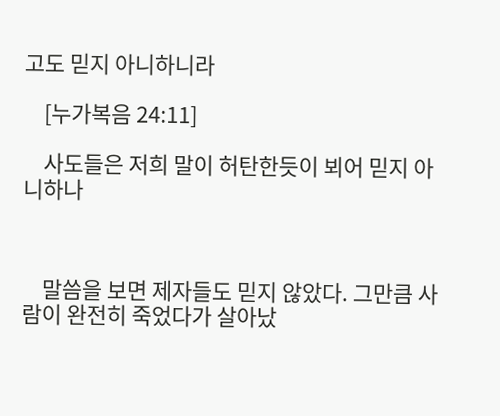고도 믿지 아니하니라

    [누가복음 24:11]

    사도들은 저희 말이 허탄한듯이 뵈어 믿지 아니하나



    말씀을 보면 제자들도 믿지 않았다. 그만큼 사람이 완전히 죽었다가 살아났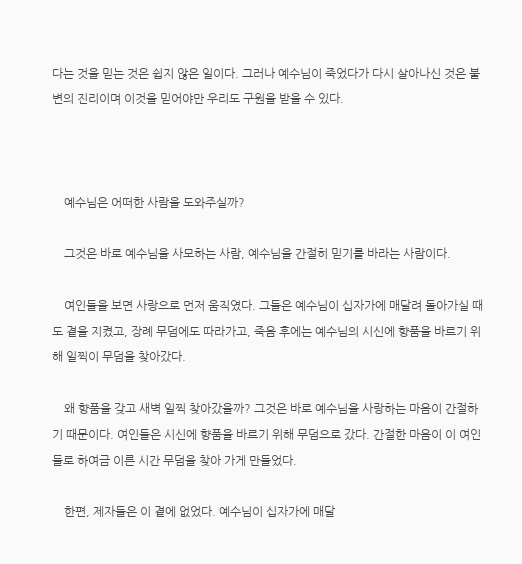다는 것을 믿는 것은 쉽지 않은 일이다. 그러나 예수님이 죽었다가 다시 살아나신 것은 불변의 진리이며 이것을 믿어야만 우리도 구원을 받을 수 있다.



    예수님은 어떠한 사람을 도와주실까?

    그것은 바로 예수님을 사모하는 사람, 예수님을 간절히 믿기를 바라는 사람이다.

    여인들을 보면 사랑으로 먼저 움직였다. 그들은 예수님이 십자가에 매달려 돌아가실 때도 곁을 지켰고, 장례 무덤에도 따라가고, 죽음 후에는 예수님의 시신에 향품을 바르기 위해 일찍이 무덤을 찾아갔다.

    왜 향품을 갖고 새벽 일찍 찾아갔을까? 그것은 바로 예수님을 사랑하는 마음이 간절하기 때문이다. 여인들은 시신에 향품을 바르기 위해 무덤으로 갔다. 간절한 마음이 이 여인들로 하여금 이른 시간 무덤을 찾아 가게 만들었다.

    한편, 제자들은 이 곁에 없었다. 예수님이 십자가에 매달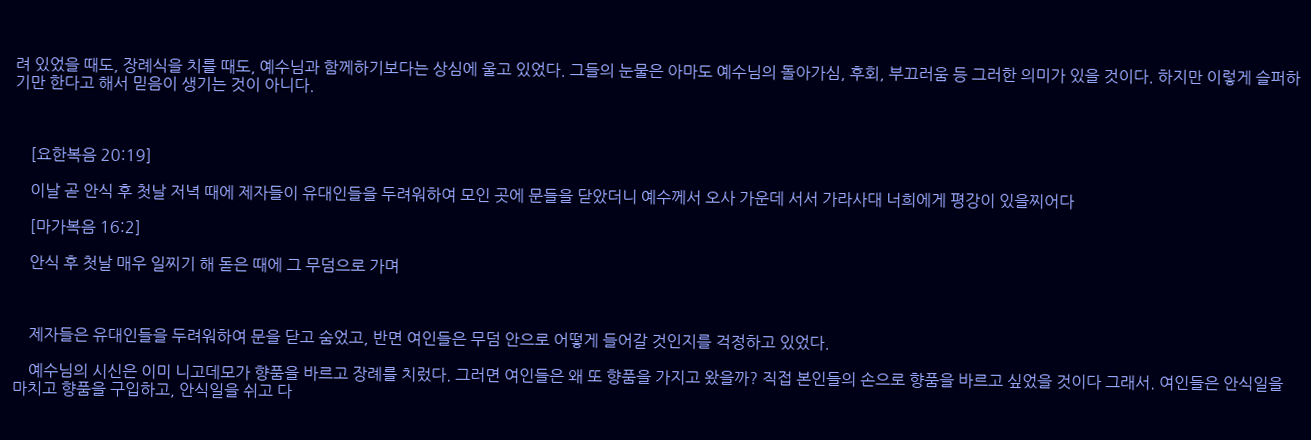려 있었을 때도, 장례식을 치를 때도, 예수님과 함께하기보다는 상심에 울고 있었다. 그들의 눈물은 아마도 예수님의 돌아가심, 후회, 부끄러움 등 그러한 의미가 있을 것이다. 하지만 이렇게 슬퍼하기만 한다고 해서 믿음이 생기는 것이 아니다.



    [요한복음 20:19]

    이날 곧 안식 후 첫날 저녁 때에 제자들이 유대인들을 두려워하여 모인 곳에 문들을 닫았더니 예수께서 오사 가운데 서서 가라사대 너희에게 평강이 있을찌어다

    [마가복음 16:2]

    안식 후 첫날 매우 일찌기 해 돋은 때에 그 무덤으로 가며



    제자들은 유대인들을 두려워하여 문을 닫고 숨었고, 반면 여인들은 무덤 안으로 어떻게 들어갈 것인지를 걱정하고 있었다.

    예수님의 시신은 이미 니고데모가 향품을 바르고 장례를 치렀다. 그러면 여인들은 왜 또 향품을 가지고 왔을까? 직접 본인들의 손으로 향품을 바르고 싶었을 것이다 그래서. 여인들은 안식일을 마치고 향품을 구입하고, 안식일을 쉬고 다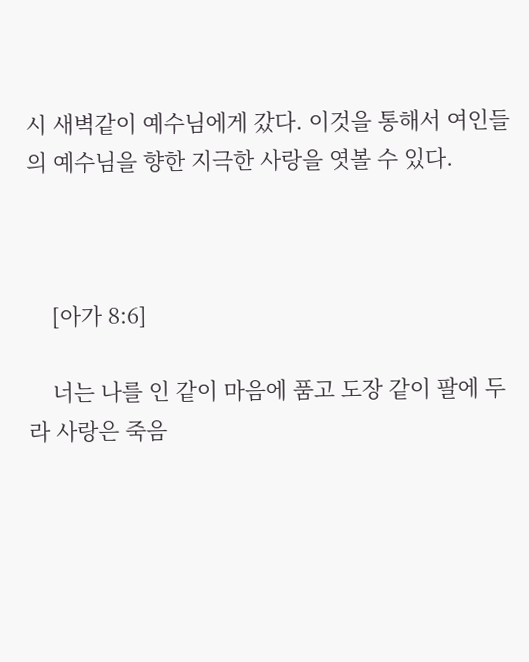시 새벽같이 예수님에게 갔다. 이것을 통해서 여인들의 예수님을 향한 지극한 사랑을 엿볼 수 있다.



    [아가 8:6]

    너는 나를 인 같이 마음에 품고 도장 같이 팔에 두라 사랑은 죽음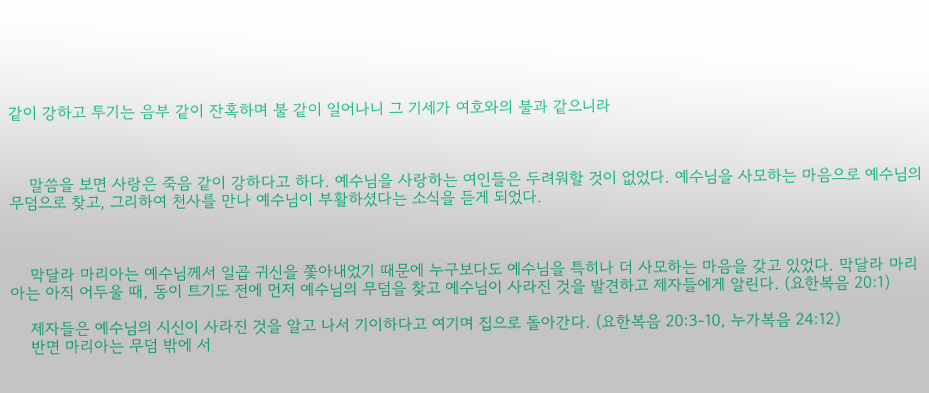같이 강하고 투기는 음부 같이 잔혹하며 불 같이 일어나니 그 기세가 여호와의 불과 같으니라



    말씀을 보면 사랑은 죽음 같이 강하다고 하다. 예수님을 사랑하는 여인들은 두려워할 것이 없었다. 예수님을 사모하는 마음으로 예수님의 무덤으로 찾고, 그리하여 천사를 만나 예수님이 부활하셨다는 소식을 듣게 되었다.



    막달라 마리아는 예수님께서 일곱 귀신을 쫓아내었기 때문에 누구보다도 예수님을 특히나 더 사모하는 마음을 갖고 있었다. 막달라 마리아는 아직 어두울 때, 동이 트기도 전에 먼저 예수님의 무덤을 찾고 예수님이 사라진 것을 발견하고 제자들에게 알린다. (요한복음 20:1)

    제자들은 예수님의 시신이 사라진 것을 알고 나서 기이하다고 여기며 집으로 돌아간다. (요한복음 20:3-10, 누가복음 24:12)
    반면 마리아는 무덤 밖에 서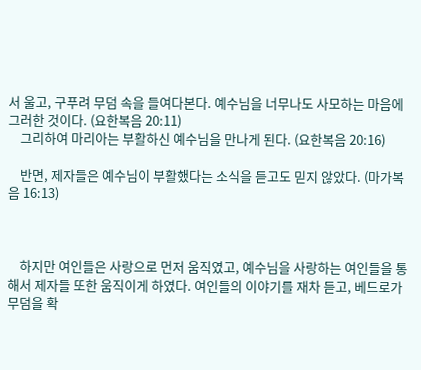서 울고, 구푸려 무덤 속을 들여다본다. 예수님을 너무나도 사모하는 마음에 그러한 것이다. (요한복음 20:11)
    그리하여 마리아는 부활하신 예수님을 만나게 된다. (요한복음 20:16)

    반면, 제자들은 예수님이 부활했다는 소식을 듣고도 믿지 않았다. (마가복음 16:13)



    하지만 여인들은 사랑으로 먼저 움직였고, 예수님을 사랑하는 여인들을 통해서 제자들 또한 움직이게 하였다. 여인들의 이야기를 재차 듣고, 베드로가 무덤을 확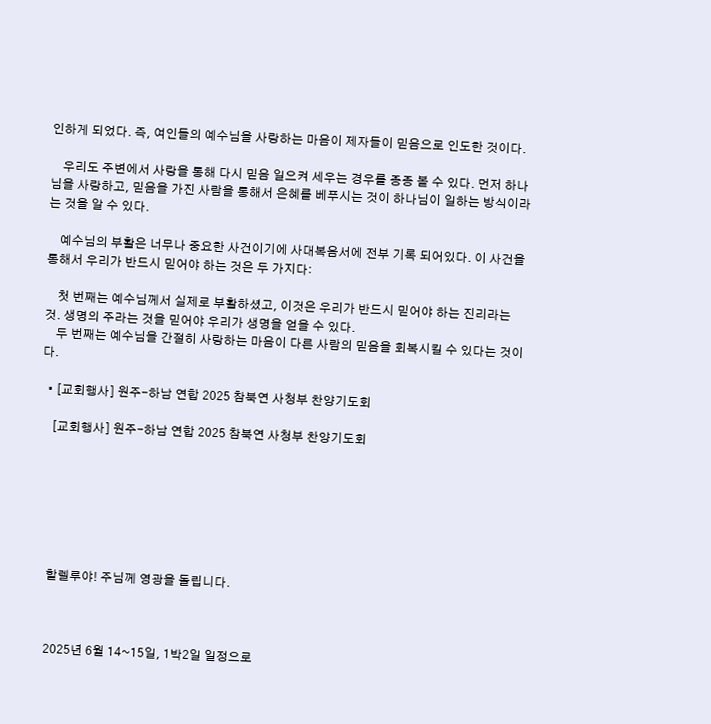인하게 되었다. 즉, 여인들의 예수님을 사랑하는 마음이 제자들이 믿음으로 인도한 것이다.

    우리도 주변에서 사랑을 통해 다시 믿음 일으켜 세우는 경우를 종종 볼 수 있다. 먼저 하나님을 사랑하고, 믿음을 가진 사람을 통해서 은혜를 베푸시는 것이 하나님이 일하는 방식이라는 것을 알 수 있다.

    예수님의 부활은 너무나 중요한 사건이기에 사대복음서에 전부 기록 되어있다. 이 사건을 통해서 우리가 반드시 믿어야 하는 것은 두 가지다:

    첫 번째는 예수님께서 실제로 부활하셨고, 이것은 우리가 반드시 믿어야 하는 진리라는 것. 생명의 주라는 것을 믿어야 우리가 생명을 얻을 수 있다.
    두 번째는 예수님을 간절히 사랑하는 마음이 다른 사람의 믿음을 회복시킬 수 있다는 것이다.

  • [교회행사] 원주-하남 연합 2025 참북연 사청부 찬양기도회

    [교회행사] 원주-하남 연합 2025 참북연 사청부 찬양기도회







    할렐루야! 주님께 영광을 돌립니다.



    2025년 6월 14~15일, 1박2일 일정으로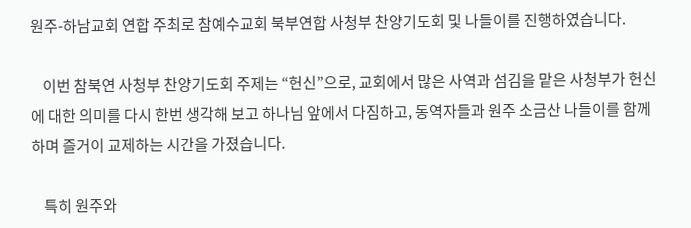원주-하남교회 연합 주최로 참예수교회 북부연합 사청부 찬양기도회 및 나들이를 진행하였습니다.

    이번 참북연 사청부 찬양기도회 주제는 “헌신”으로, 교회에서 많은 사역과 섬김을 맡은 사청부가 헌신에 대한 의미를 다시 한번 생각해 보고 하나님 앞에서 다짐하고, 동역자들과 원주 소금산 나들이를 함께하며 즐거이 교제하는 시간을 가졌습니다.

    특히 원주와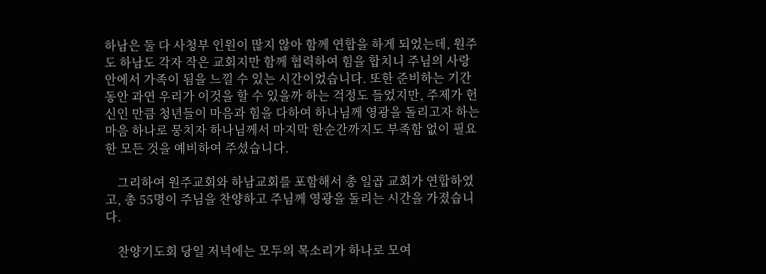하남은 둘 다 사청부 인원이 많지 않아 함께 연합을 하게 되었는데, 원주도 하남도 각자 작은 교회지만 함께 협력하여 힘을 합치니 주님의 사랑 안에서 가족이 됨을 느낄 수 있는 시간이었습니다. 또한 준비하는 기간 동안 과연 우리가 이것을 할 수 있을까 하는 걱정도 들었지만, 주제가 헌신인 만큼 청년들이 마음과 힘을 다하여 하나님께 영광을 돌리고자 하는 마음 하나로 뭉치자 하나님께서 마지막 한순간까지도 부족함 없이 필요한 모든 것을 예비하여 주셨습니다.

    그리하여 원주교회와 하남교회를 포함해서 총 일곱 교회가 연합하였고, 총 55명이 주님을 찬양하고 주님께 영광을 돌리는 시간을 가졌습니다.

    찬양기도회 당일 저녁에는 모두의 목소리가 하나로 모여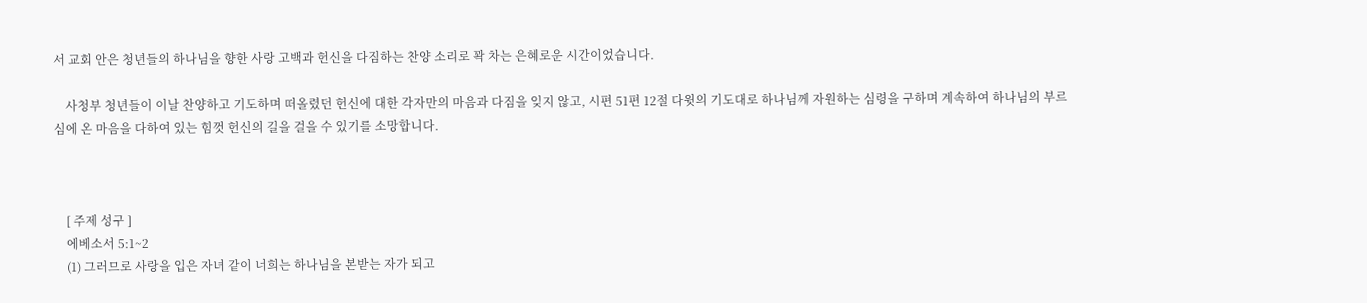서 교회 안은 청년들의 하나님을 향한 사랑 고백과 헌신을 다짐하는 찬양 소리로 꽉 차는 은혜로운 시간이었습니다.

    사청부 청년들이 이날 찬양하고 기도하며 떠올렸던 헌신에 대한 각자만의 마음과 다짐을 잊지 않고, 시편 51편 12절 다윗의 기도대로 하나님께 자원하는 심령을 구하며 계속하여 하나님의 부르심에 온 마음을 다하여 있는 힘껏 헌신의 길을 걸을 수 있기를 소망합니다.



    [ 주제 성구 ]
    에베소서 5:1~2
    (1) 그러므로 사랑을 입은 자녀 같이 너희는 하나님을 본받는 자가 되고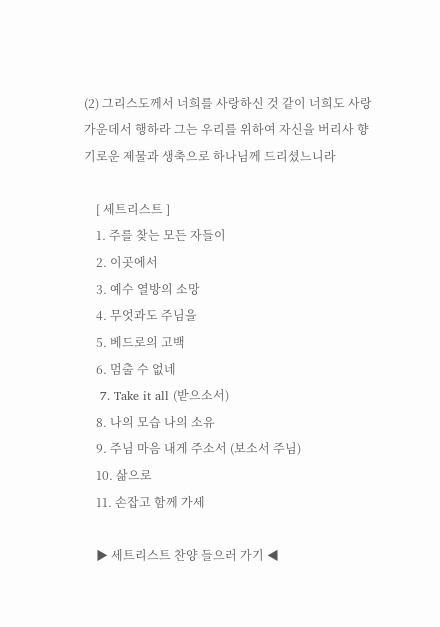(2) 그리스도께서 너희를 사랑하신 것 같이 너희도 사랑 가운데서 행하라 그는 우리를 위하여 자신을 버리사 향기로운 제물과 생축으로 하나님께 드리셨느니라

    [ 세트리스트 ]
    1. 주를 찾는 모든 자들이
    2. 이곳에서
    3. 예수 열방의 소망
    4. 무엇과도 주님을
    5. 베드로의 고백
    6. 멈출 수 없네
    7. Take it all (받으소서)
    8. 나의 모습 나의 소유
    9. 주님 마음 내게 주소서 (보소서 주님)
    10. 삶으로
    11. 손잡고 함께 가세

    ▶ 세트리스트 찬양 들으러 가기 ◀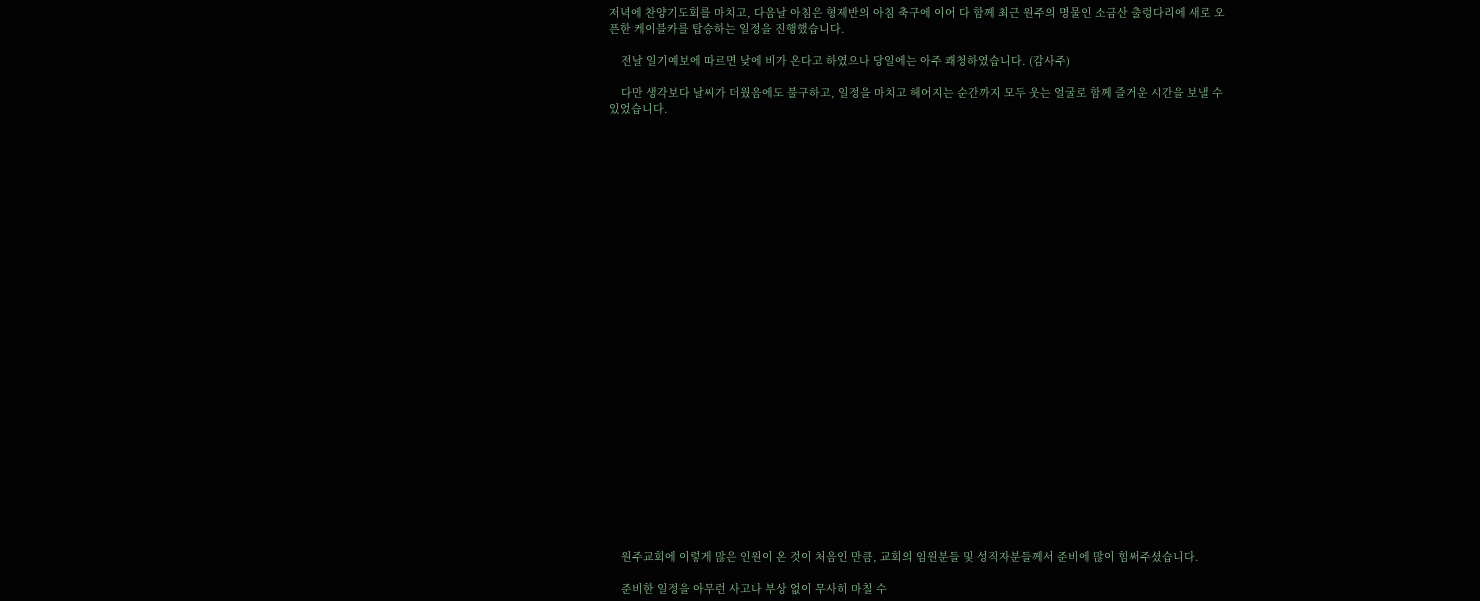저녁에 찬양기도회를 마치고, 다음날 아침은 형제반의 아침 축구에 이어 다 함께 최근 원주의 명물인 소금산 출렁다리에 새로 오픈한 케이블카를 탑승하는 일정을 진행했습니다.

    전날 일기예보에 따르면 낮에 비가 온다고 하였으나 당일에는 아주 쾌청하였습니다. (감사주)

    다만 생각보다 날씨가 더웠음에도 불구하고, 일정을 마치고 헤어지는 순간까지 모두 웃는 얼굴로 함께 즐거운 시간을 보낼 수 있었습니다.



























    원주교회에 이렇게 많은 인원이 온 것이 처음인 만큼, 교회의 임원분들 및 성직자분들께서 준비에 많이 힘써주셨습니다.

    준비한 일정을 아무런 사고나 부상 없이 무사히 마칠 수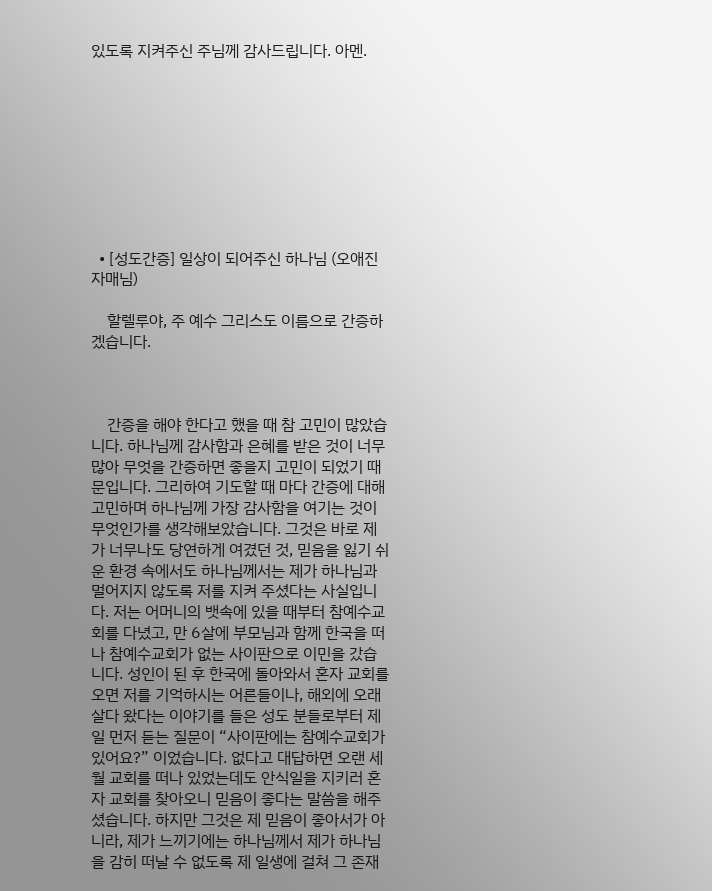있도록 지켜주신 주님께 감사드립니다. 아멘.









  • [성도간증] 일상이 되어주신 하나님 (오애진 자매님)

    할렐루야, 주 예수 그리스도 이름으로 간증하겠습니다.



    간증을 해야 한다고 했을 때 참 고민이 많았습니다. 하나님께 감사함과 은혜를 받은 것이 너무 많아 무엇을 간증하면 좋을지 고민이 되었기 때문입니다. 그리하여 기도할 때 마다 간증에 대해 고민하며 하나님께 가장 감사함을 여기는 것이 무엇인가를 생각해보았습니다. 그것은 바로 제가 너무나도 당연하게 여겼던 것, 믿음을 잃기 쉬운 환경 속에서도 하나님께서는 제가 하나님과 멀어지지 않도록 저를 지켜 주셨다는 사실입니다. 저는 어머니의 뱃속에 있을 때부터 참예수교회를 다녔고, 만 6살에 부모님과 함께 한국을 떠나 참예수교회가 없는 사이판으로 이민을 갔습니다. 성인이 된 후 한국에 돌아와서 혼자 교회를 오면 저를 기억하시는 어른들이나, 해외에 오래 살다 왔다는 이야기를 들은 성도 분들로부터 제일 먼저 듣는 질문이 “사이판에는 참예수교회가 있어요?” 이었습니다. 없다고 대답하면 오랜 세월 교회를 떠나 있었는데도 안식일을 지키러 혼자 교회를 찾아오니 믿음이 좋다는 말씀을 해주셨습니다. 하지만 그것은 제 믿음이 좋아서가 아니라, 제가 느끼기에는 하나님께서 제가 하나님을 감히 떠날 수 없도록 제 일생에 걸쳐 그 존재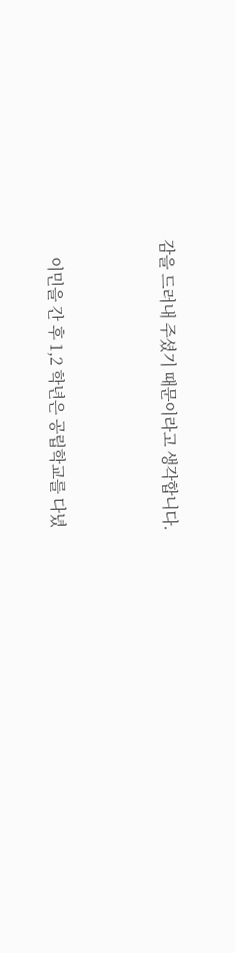감을 드러내 주셨기 때문이라고 생각합니다.



    이민을 간 후 1,2 학년은 공립학교를 다녔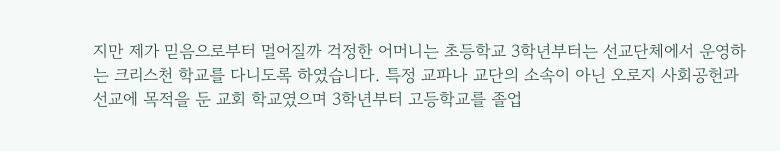지만 제가 믿음으로부터 멀어질까 걱정한 어머니는 초등학교 3학년부터는 선교단체에서 운영하는 크리스천 학교를 다니도록 하였습니다. 특정 교파나 교단의 소속이 아닌 오로지 사회공헌과 선교에 목적을 둔 교회 학교였으며 3학년부터 고등학교를 졸업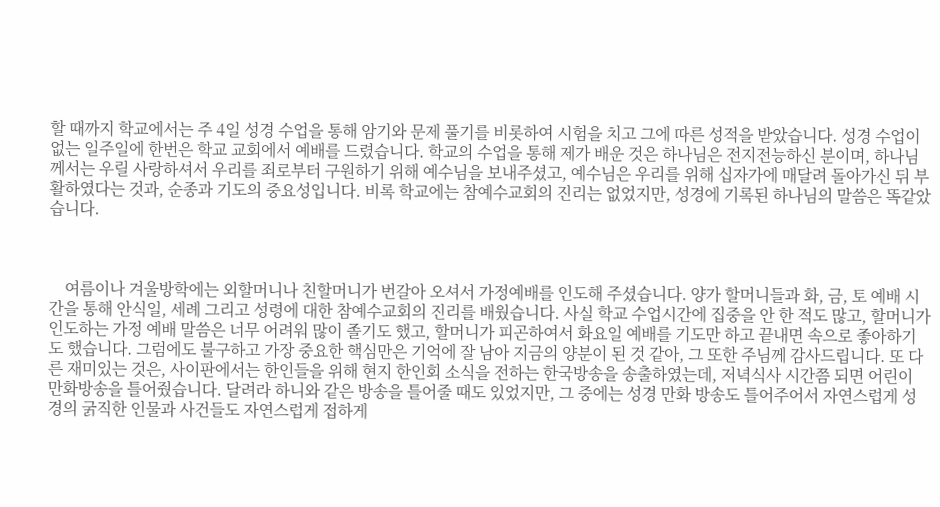할 때까지 학교에서는 주 4일 성경 수업을 통해 암기와 문제 풀기를 비롯하여 시험을 치고 그에 따른 성적을 받았습니다. 성경 수업이 없는 일주일에 한번은 학교 교회에서 예배를 드렸습니다. 학교의 수업을 통해 제가 배운 것은 하나님은 전지전능하신 분이며, 하나님께서는 우릴 사랑하셔서 우리를 죄로부터 구원하기 위해 예수님을 보내주셨고, 예수님은 우리를 위해 십자가에 매달려 돌아가신 뒤 부활하였다는 것과, 순종과 기도의 중요성입니다. 비록 학교에는 참예수교회의 진리는 없었지만, 성경에 기록된 하나님의 말씀은 똑같았습니다.



    여름이나 겨울방학에는 외할머니나 친할머니가 번갈아 오셔서 가정예배를 인도해 주셨습니다. 양가 할머니들과 화, 금, 토 예배 시간을 통해 안식일, 세례 그리고 성령에 대한 참예수교회의 진리를 배웠습니다. 사실 학교 수업시간에 집중을 안 한 적도 많고, 할머니가 인도하는 가정 예배 말씀은 너무 어려워 많이 졸기도 했고, 할머니가 피곤하여서 화요일 예배를 기도만 하고 끝내면 속으로 좋아하기도 했습니다. 그럼에도 불구하고 가장 중요한 핵심만은 기억에 잘 남아 지금의 양분이 된 것 같아, 그 또한 주님께 감사드립니다. 또 다른 재미있는 것은, 사이판에서는 한인들을 위해 현지 한인회 소식을 전하는 한국방송을 송출하였는데, 저녁식사 시간쯤 되면 어린이 만화방송을 틀어줬습니다. 달려라 하니와 같은 방송을 틀어줄 때도 있었지만, 그 중에는 성경 만화 방송도 틀어주어서 자연스럽게 성경의 굵직한 인물과 사건들도 자연스럽게 접하게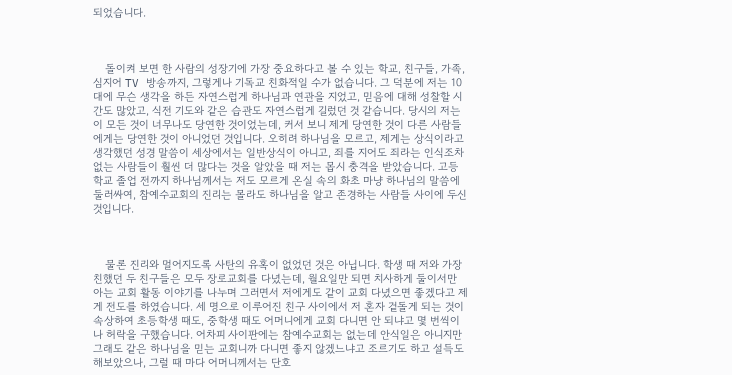되었습니다.



    돌이켜 보면 한 사람의 성장기에 가장 중요하다고 볼 수 있는 학교, 친구들, 가족, 심지어 TV 방송까지, 그렇게나 기독교 친화적일 수가 없습니다. 그 덕분에 저는 10대에 무슨 생각을 하든 자연스럽게 하나님과 연관을 지었고, 믿음에 대해 성찰할 시간도 많았고, 식전 기도와 같은 습관도 자연스럽게 길렀던 것 같습니다. 당시의 저는 이 모든 것이 너무나도 당연한 것이었는데, 커서 보니 제게 당연한 것이 다른 사람들에게는 당연한 것이 아니었던 것입니다. 오히려 하나님을 모르고, 제게는 상식이라고 생각했던 성경 말씀이 세상에서는 일반상식이 아니고, 죄를 지어도 죄라는 인식조차 없는 사람들이 훨씬 더 많다는 것을 알았을 때 저는 몹시 충격을 받았습니다. 고등학교 졸업 전까지 하나님께서는 저도 모르게 온실 속의 화초 마냥 하나님의 말씀에 둘러싸여, 참예수교회의 진리는 몰라도 하나님을 알고 존경하는 사람들 사이에 두신 것입니다.



    물론 진리와 멀어지도록 사탄의 유혹이 없었던 것은 아닙니다. 학생 때 저와 가장 친했던 두 친구들은 모두 장로교회를 다녔는데, 월요일만 되면 치사하게 둘이서만 아는 교회 활동 이야기를 나누며 그러면서 저에게도 같이 교회 다녔으면 좋겠다고 제게 전도를 하였습니다. 세 명으로 이루어진 친구 사이에서 저 혼자 겉돌게 되는 것이 속상하여 초등학생 때도, 중학생 때도 어머니에게 교회 다니면 안 되냐고 몇 번씩이나 허락을 구했습니다. 어차피 사이판에는 참예수교회는 없는데 안식일은 아니지만 그래도 같은 하나님을 믿는 교회니까 다니면 좋지 않겠느냐고 조르기도 하고 설득도 해보았으나, 그럴 때 마다 어머니께서는 단호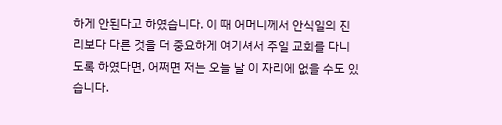하게 안된다고 하였습니다. 이 때 어머니께서 안식일의 진리보다 다른 것을 더 중요하게 여기셔서 주일 교회를 다니도록 하였다면, 어쩌면 저는 오늘 날 이 자리에 없을 수도 있습니다.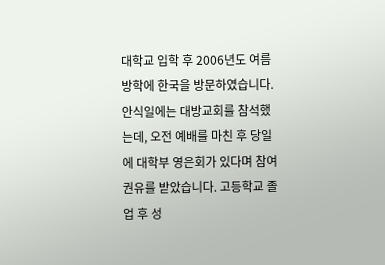대학교 입학 후 2006년도 여름방학에 한국을 방문하였습니다. 안식일에는 대방교회를 참석했는데, 오전 예배를 마친 후 당일에 대학부 영은회가 있다며 참여 권유를 받았습니다. 고등학교 졸업 후 성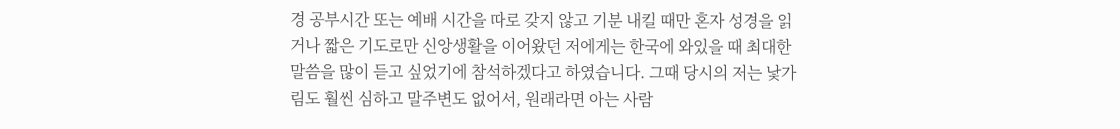경 공부시간 또는 예배 시간을 따로 갖지 않고 기분 내킬 때만 혼자 성경을 읽거나 짧은 기도로만 신앙생활을 이어왔던 저에게는 한국에 와있을 때 최대한 말씀을 많이 듣고 싶었기에 참석하겠다고 하였습니다. 그때 당시의 저는 낯가림도 훨씬 심하고 말주변도 없어서, 원래라면 아는 사람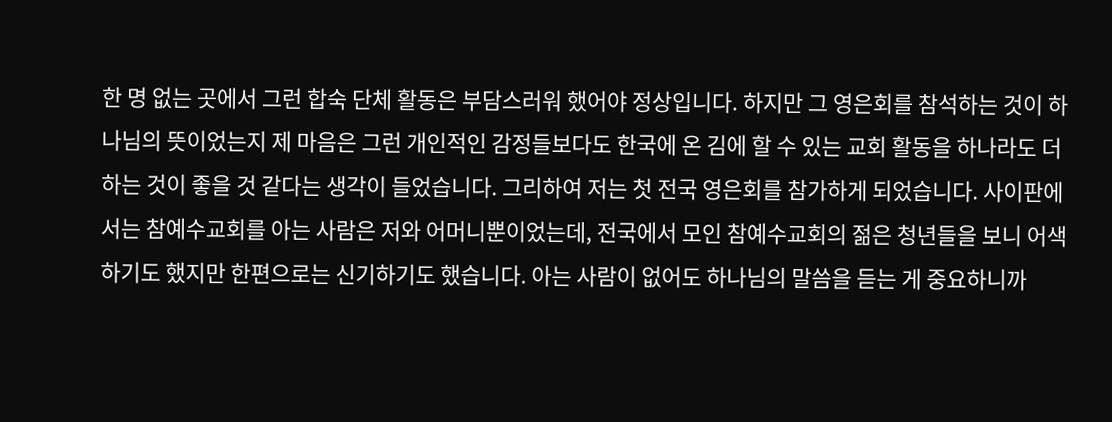한 명 없는 곳에서 그런 합숙 단체 활동은 부담스러워 했어야 정상입니다. 하지만 그 영은회를 참석하는 것이 하나님의 뜻이었는지 제 마음은 그런 개인적인 감정들보다도 한국에 온 김에 할 수 있는 교회 활동을 하나라도 더 하는 것이 좋을 것 같다는 생각이 들었습니다. 그리하여 저는 첫 전국 영은회를 참가하게 되었습니다. 사이판에서는 참예수교회를 아는 사람은 저와 어머니뿐이었는데, 전국에서 모인 참예수교회의 젊은 청년들을 보니 어색하기도 했지만 한편으로는 신기하기도 했습니다. 아는 사람이 없어도 하나님의 말씀을 듣는 게 중요하니까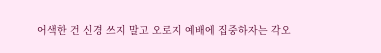어색한 건 신경 쓰지 말고 오로지 예배에 집중하자는 각오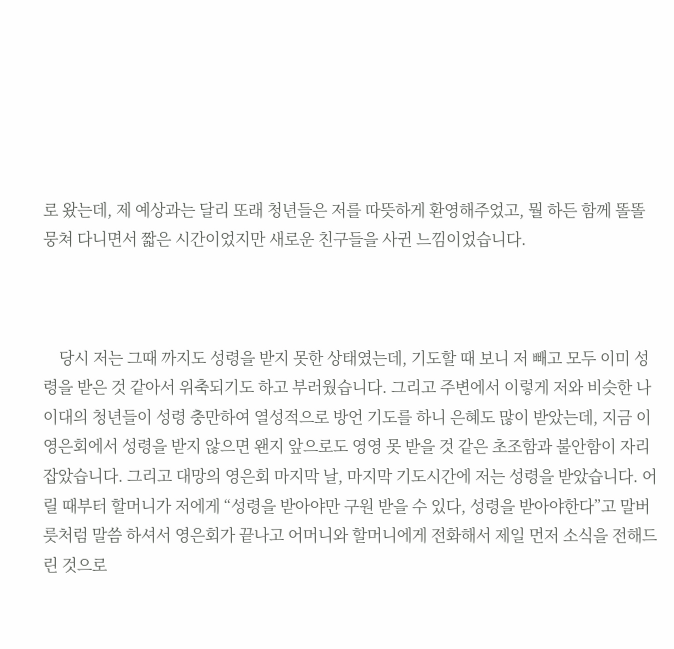로 왔는데, 제 예상과는 달리 또래 청년들은 저를 따뜻하게 환영해주었고, 뭘 하든 함께 똘똘 뭉쳐 다니면서 짧은 시간이었지만 새로운 친구들을 사귄 느낌이었습니다.



    당시 저는 그때 까지도 성령을 받지 못한 상태였는데, 기도할 때 보니 저 빼고 모두 이미 성령을 받은 것 같아서 위축되기도 하고 부러웠습니다. 그리고 주변에서 이렇게 저와 비슷한 나이대의 청년들이 성령 충만하여 열성적으로 방언 기도를 하니 은혜도 많이 받았는데, 지금 이 영은회에서 성령을 받지 않으면 왠지 앞으로도 영영 못 받을 것 같은 초조함과 불안함이 자리 잡았습니다. 그리고 대망의 영은회 마지막 날, 마지막 기도시간에 저는 성령을 받았습니다. 어릴 때부터 할머니가 저에게 “성령을 받아야만 구원 받을 수 있다, 성령을 받아야한다”고 말버릇처럼 말씀 하셔서 영은회가 끝나고 어머니와 할머니에게 전화해서 제일 먼저 소식을 전해드린 것으로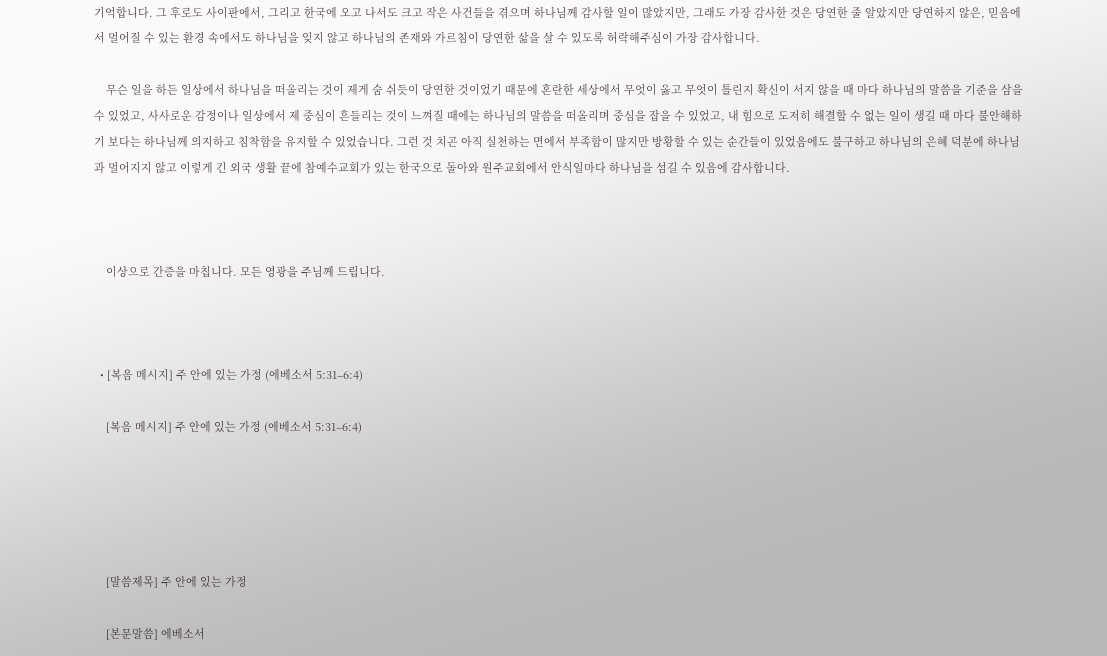기억합니다. 그 후로도 사이판에서, 그리고 한국에 오고 나서도 크고 작은 사건들을 겪으며 하나님께 감사할 일이 많았지만, 그래도 가장 감사한 것은 당연한 줄 알았지만 당연하지 않은, 믿음에서 멀어질 수 있는 환경 속에서도 하나님을 잊지 않고 하나님의 존재와 가르침이 당연한 삶을 살 수 있도록 허락해주심이 가장 감사합니다.

    무슨 일을 하든 일상에서 하나님을 떠올리는 것이 제게 숨 쉬듯이 당연한 것이었기 때문에 혼란한 세상에서 무엇이 옳고 무엇이 틀린지 확신이 서지 않을 때 마다 하나님의 말씀을 기준을 삼을 수 있었고, 사사로운 감정이나 일상에서 제 중심이 흔들리는 것이 느껴질 때에는 하나님의 말씀을 떠올리며 중심을 잡을 수 있었고, 내 힘으로 도저히 해결할 수 없는 일이 생길 때 마다 불안해하기 보다는 하나님께 의지하고 침착함을 유지할 수 있었습니다. 그런 것 치곤 아직 실천하는 면에서 부족함이 많지만 방황할 수 있는 순간들이 있었음에도 불구하고 하나님의 은혜 덕분에 하나님과 멀어지지 않고 이렇게 긴 외국 생활 끝에 참예수교회가 있는 한국으로 돌아와 원주교회에서 안식일마다 하나님을 섬길 수 있음에 감사합니다.



    이상으로 간증을 마칩니다. 모든 영광을 주님께 드립니다.



  • [복음 메시지] 주 안에 있는 가정 (에베소서 5:31–6:4)

    [복음 메시지] 주 안에 있는 가정 (에베소서 5:31–6:4)





    [말씀제목] 주 안에 있는 가정

    [본문말씀] 에베소서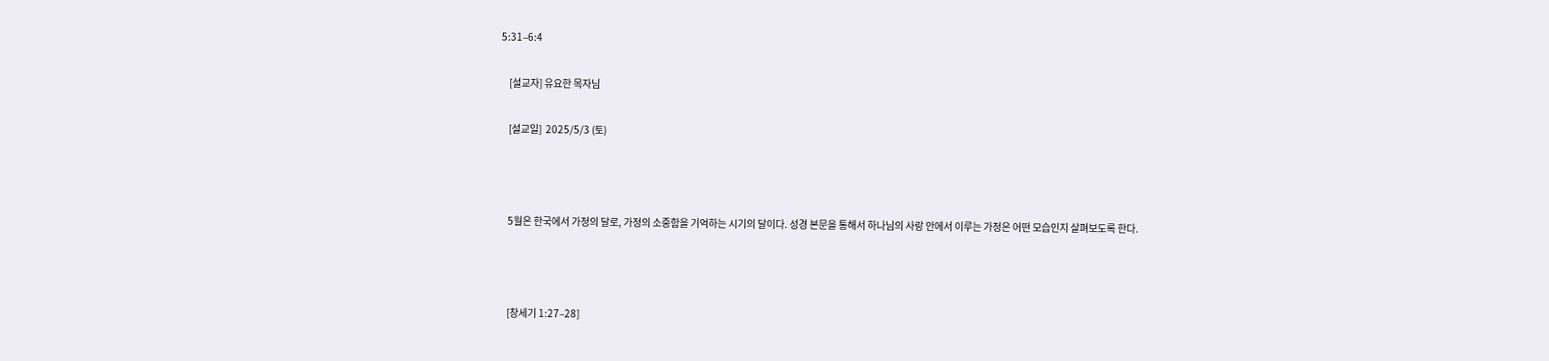5:31–6:4

    [설교자] 유요한 목자님

    [설교일]  2025/5/3 (토)



    5월은 한국에서 가정의 달로, 가정의 소중함을 기억하는 시기의 달이다. 성경 본문을 통해서 하나님의 사랑 안에서 이루는 가정은 어떤 모습인지 살펴보도록 한다.



    [창세기 1:27–28]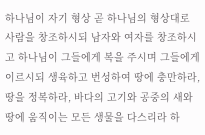하나님이 자기 형상 곧 하나님의 형상대로 사람을 창조하시되 남자와 여자를 창조하시고 하나님이 그들에게 복을 주시며 그들에게 이르시되 생육하고 번성하여 땅에 충만하라, 땅을 정복하라, 바다의 고기와 공중의 새와 땅에 움직이는 모든 생물을 다스리라 하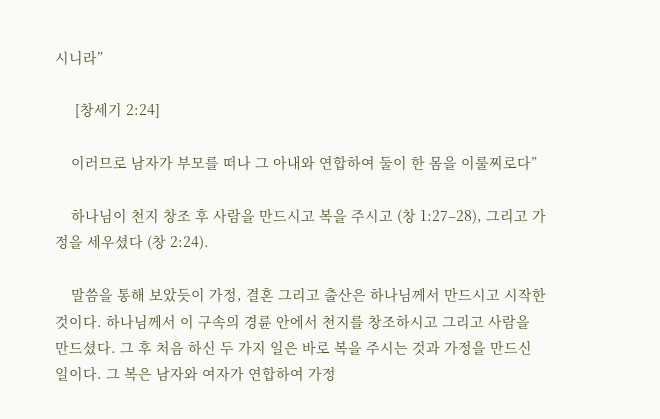시니라”

     [창세기 2:24]

    이러므로 남자가 부모를 떠나 그 아내와 연합하여 둘이 한 몸을 이룰찌로다”

    하나님이 천지 창조 후 사람을 만드시고 복을 주시고 (창 1:27–28), 그리고 가정을 세우셨다 (창 2:24).

    말씀을 통해 보았듯이 가정, 결혼 그리고 출산은 하나님께서 만드시고 시작한 것이다. 하나님께서 이 구속의 경륜 안에서 천지를 창조하시고 그리고 사람을 만드셨다. 그 후 처음 하신 두 가지 일은 바로 복을 주시는 것과 가정을 만드신 일이다. 그 복은 남자와 여자가 연합하여 가정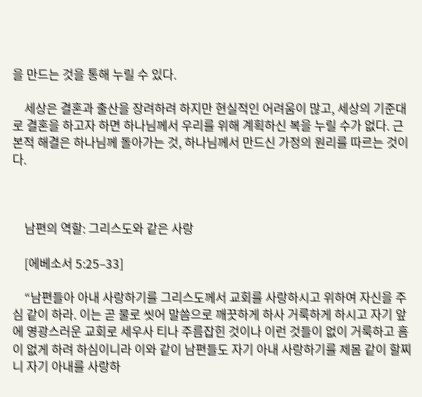을 만드는 것을 통해 누릴 수 있다.

    세상은 결혼과 출산을 장려하려 하지만 현실적인 어려움이 많고, 세상의 기준대로 결혼을 하고자 하면 하나님께서 우리를 위해 계획하신 복을 누릴 수가 없다. 근본적 해결은 하나님께 돌아가는 것, 하나님께서 만드신 가정의 원리를 따르는 것이다.



    남편의 역할: 그리스도와 같은 사랑

    [에베소서 5:25–33]

    “남편들아 아내 사랑하기를 그리스도께서 교회를 사랑하시고 위하여 자신을 주심 같이 하라. 이는 곧 물로 씻어 말씀으로 깨끗하게 하사 거룩하게 하시고 자기 앞에 영광스러운 교회로 세우사 티나 주름잡힌 것이나 이런 것들이 없이 거룩하고 흠이 없게 하려 하심이니라 이와 같이 남편들도 자기 아내 사랑하기를 제몸 같이 할찌니 자기 아내를 사랑하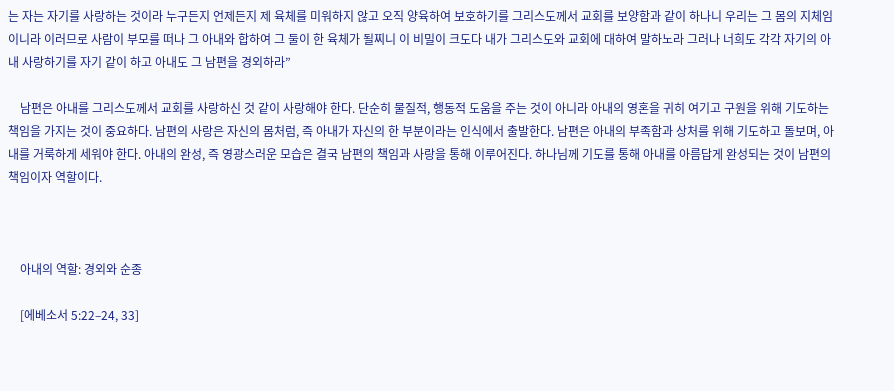는 자는 자기를 사랑하는 것이라 누구든지 언제든지 제 육체를 미워하지 않고 오직 양육하여 보호하기를 그리스도께서 교회를 보양함과 같이 하나니 우리는 그 몸의 지체임이니라 이러므로 사람이 부모를 떠나 그 아내와 합하여 그 둘이 한 육체가 될찌니 이 비밀이 크도다 내가 그리스도와 교회에 대하여 말하노라 그러나 너희도 각각 자기의 아내 사랑하기를 자기 같이 하고 아내도 그 남편을 경외하라”

    남편은 아내를 그리스도께서 교회를 사랑하신 것 같이 사랑해야 한다. 단순히 물질적, 행동적 도움을 주는 것이 아니라 아내의 영혼을 귀히 여기고 구원을 위해 기도하는 책임을 가지는 것이 중요하다. 남편의 사랑은 자신의 몸처럼, 즉 아내가 자신의 한 부분이라는 인식에서 출발한다. 남편은 아내의 부족함과 상처를 위해 기도하고 돌보며, 아내를 거룩하게 세워야 한다. 아내의 완성, 즉 영광스러운 모습은 결국 남편의 책임과 사랑을 통해 이루어진다. 하나님께 기도를 통해 아내를 아름답게 완성되는 것이 남편의 책임이자 역할이다.



    아내의 역할: 경외와 순종

    [에베소서 5:22–24, 33]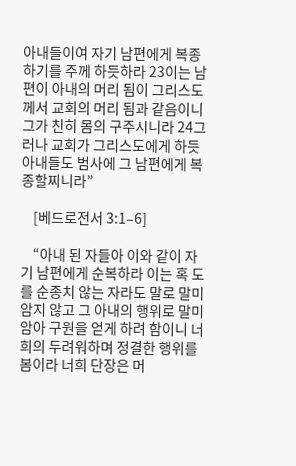아내들이여 자기 남편에게 복종하기를 주께 하듯하라 23이는 남편이 아내의 머리 됨이 그리스도께서 교회의 머리 됨과 같음이니 그가 친히 몸의 구주시니라 24그러나 교회가 그리스도에게 하듯 아내들도 범사에 그 남편에게 복종할찌니라”

    [베드로전서 3:1–6]

    “아내 된 자들아 이와 같이 자기 남편에게 순복하라 이는 혹 도를 순종치 않는 자라도 말로 말미암지 않고 그 아내의 행위로 말미암아 구원을 얻게 하려 함이니 너희의 두려워하며 정결한 행위를 봄이라 너희 단장은 머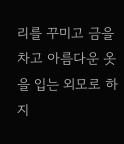리를 꾸미고 금을 차고 아름다운 옷을 입는 외모로 하지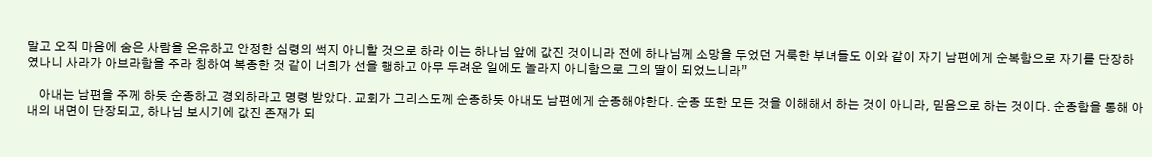말고 오직 마음에 숨은 사람을 온유하고 안정한 심령의 썩지 아니할 것으로 하라 이는 하나님 앞에 값진 것이니라 전에 하나님께 소망을 두었던 거룩한 부녀들도 이와 같이 자기 남편에게 순복함으로 자기를 단장하였나니 사라가 아브라함을 주라 칭하여 복종한 것 같이 너희가 선을 행하고 아무 두려운 일에도 놀라지 아니함으로 그의 딸이 되었느니라”

    아내는 남편을 주께 하듯 순종하고 경외하라고 명령 받았다. 교회가 그리스도께 순종하듯 아내도 남편에게 순종해야한다. 순종 또한 모든 것을 이해해서 하는 것이 아니라, 믿음으로 하는 것이다. 순종함을 통해 아내의 내면이 단장되고, 하나님 보시기에 값진 존재가 되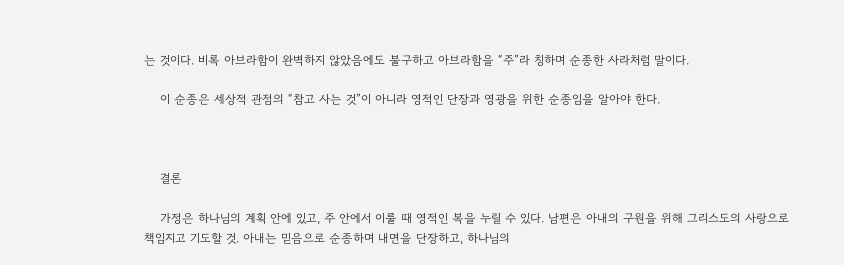는 것이다. 비록 아브라함이 완벽하지 않았음에도 불구하고 아브라함을 “주”라 칭하며 순종한 사라처럼 말이다.

    이 순종은 세상적 관점의 “참고 사는 것”이 아니라 영적인 단장과 영광을 위한 순종임을 알아야 한다.



    결론

    가정은 하나님의 계획 안에 있고, 주 안에서 이룰 때 영적인 복을 누릴 수 있다. 남편은 아내의 구원을 위해 그리스도의 사랑으로 책임지고 기도할 것. 아내는 믿음으로 순종하며 내면을 단장하고, 하나님의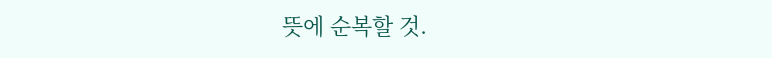뜻에 순복할 것.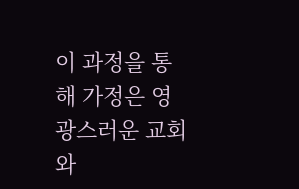이 과정을 통해 가정은 영광스러운 교회와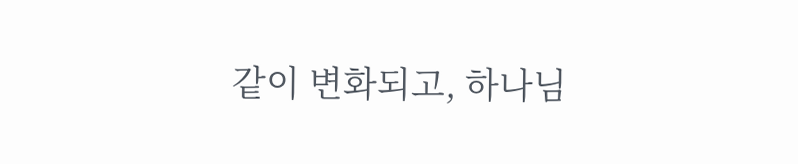같이 변화되고, 하나님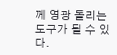께 영광 돌리는 도구가 될 수 있다.